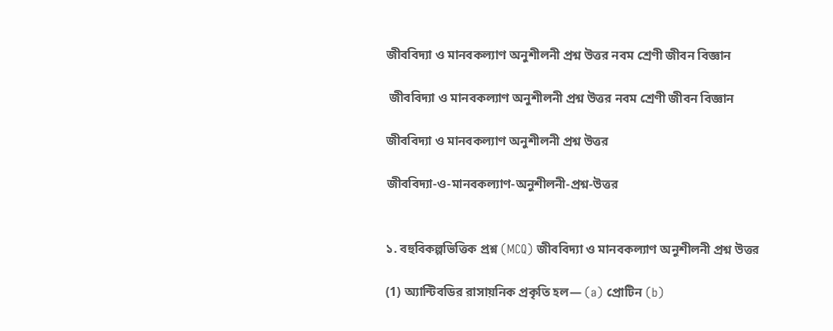জীববিদ্যা ও মানবকল্যাণ অনুশীলনী প্রশ্ন উত্তর নবম শ্রেণী জীবন বিজ্ঞান

 জীববিদ্যা ও মানবকল্যাণ অনুশীলনী প্রশ্ন উত্তর নবম শ্রেণী জীবন বিজ্ঞান

জীববিদ্যা ও মানবকল্যাণ অনুশীলনী প্রশ্ন উত্তর

জীববিদ্যা-ও-মানবকল্যাণ-অনুশীলনী-প্রশ্ন-উত্তর


১. বহুবিকল্পভিত্তিক প্রশ্ন (MCQ) জীববিদ্যা ও মানবকল্যাণ অনুশীলনী প্রশ্ন উত্তর

(1) অ্যান্টিবডির রাসায়নিক প্রকৃতি হল— (a) প্রোটিন (b)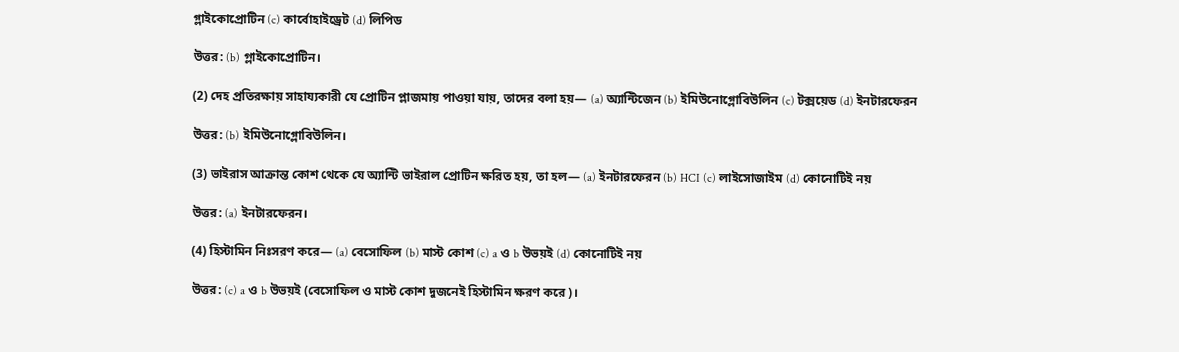গ্লাইকোপ্রোটিন (c) কার্বোহাইড্রেট (d) লিপিড

উত্তর: (b) গ্লাইকোপ্রোটিন।

(2) দেহ প্রতিরক্ষায় সাহায্যকারী যে প্রোটিন প্লাজমায় পাওয়া যায়, তাদের বলা হয়— (a) অ্যান্টিজেন (b) ইমিউনোগ্লোবিউলিন (c) টক্সয়েড (d) ইনটারফেরন

উত্তর: (b) ইমিউনোগ্লোবিউলিন।

(3) ভাইরাস আক্রান্ত কোশ থেকে যে অ্যান্টি ভাইরাল প্রোটিন ক্ষরিত হয়, তা হল— (a) ইনটারফেরন (b) HCI (c) লাইসোজাইম (d) কোনোটিই নয়

উত্তর: (a) ইনটারফেরন।

(4) হিস্টামিন নিঃসরণ করে— (a) বেসোফিল (b) মাস্ট কোশ (c) a ও b উভয়ই (d) কোনোটিই নয়

উত্তর: (c) a ও b উভয়ই (বেসোফিল ও মাস্ট কোশ দুজনেই হিস্টামিন ক্ষরণ করে)।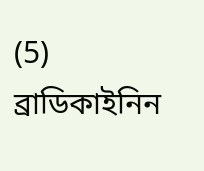(5) ব্রাডিকাইনিন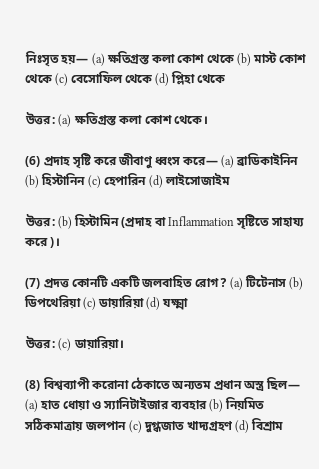নিঃসৃত হয়— (a) ক্ষতিগ্রস্ত কলা কোশ থেকে (b) মাস্ট কোশ থেকে (c) বেসোফিল থেকে (d) প্লিহা থেকে

উত্তর: (a) ক্ষতিগ্রস্ত কলা কোশ থেকে।

(6) প্রদাহ সৃষ্টি করে জীবাণু ধ্বংস করে— (a) ব্রাডিকাইনিন (b) হিস্টানিন (c) হেপারিন (d) লাইসোজাইম

উত্তর: (b) হিস্টামিন (প্রদাহ বা Inflammation সৃষ্টিতে সাহায্য করে)।

(7) প্রদত্ত কোনটি একটি জলবাহিত রোগ? (a) টিটেনাস (b) ডিপথেরিয়া (c) ডায়ারিয়া (d) যক্ষ্মা

উত্তর: (c) ডায়ারিয়া।

(8) বিশ্বব্যাপী করোনা ঠেকাতে অন্যতম প্রধান অস্ত্র ছিল— (a) হাত ধোয়া ও স্যানিটাইজার ব্যবহার (b) নিয়মিত সঠিকমাত্রায় জলপান (c) দুগ্ধজাত খাদ্যগ্রহণ (d) বিশ্রাম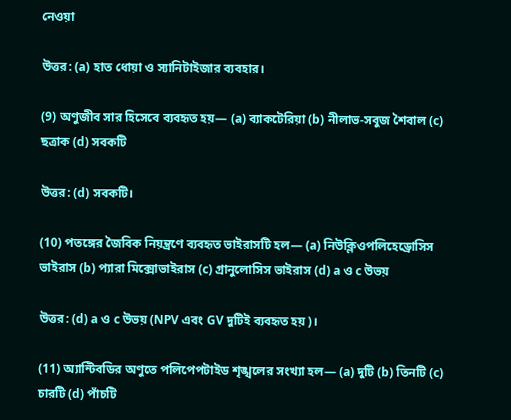নেওয়া

উত্তর: (a) হাত ধোয়া ও স্যানিটাইজার ব্যবহার।

(9) অণুজীব সার হিসেবে ব্যবহৃত হয়— (a) ব্যাকটেরিয়া (b) নীলাভ-সবুজ শৈবাল (c) ছত্রাক (d) সবকটি

উত্তর: (d) সবকটি।

(10) পতঙ্গের জৈবিক নিয়ন্ত্রণে ব্যবহৃত ভাইরাসটি হল— (a) নিউক্লিওপলিহেড্রোসিস ভাইরাস (b) প্যারা মিক্সোভাইরাস (c) গ্রানুলোসিস ভাইরাস (d) a ও c উভয়

উত্তর: (d) a ও c উভয় (NPV এবং GV দুটিই ব্যবহৃত হয়)।

(11) অ্যান্টিবডির অণুতে পলিপেপটাইড শৃঙ্খলের সংখ্যা হল— (a) দুটি (b) তিনটি (c) চারটি (d) পাঁচটি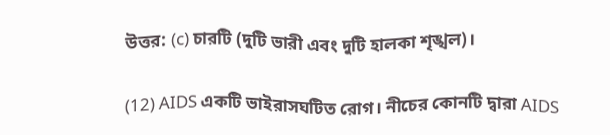উত্তর: (c) চারটি (দুটি ভারী এবং দুটি হালকা শৃঙ্খল)।

(12) AIDS একটি ভাইরাসঘটিত রোগ। নীচের কোনটি দ্বারা AIDS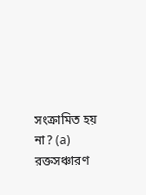সংক্রামিত হয় না? (a) রক্তসঞ্চারণ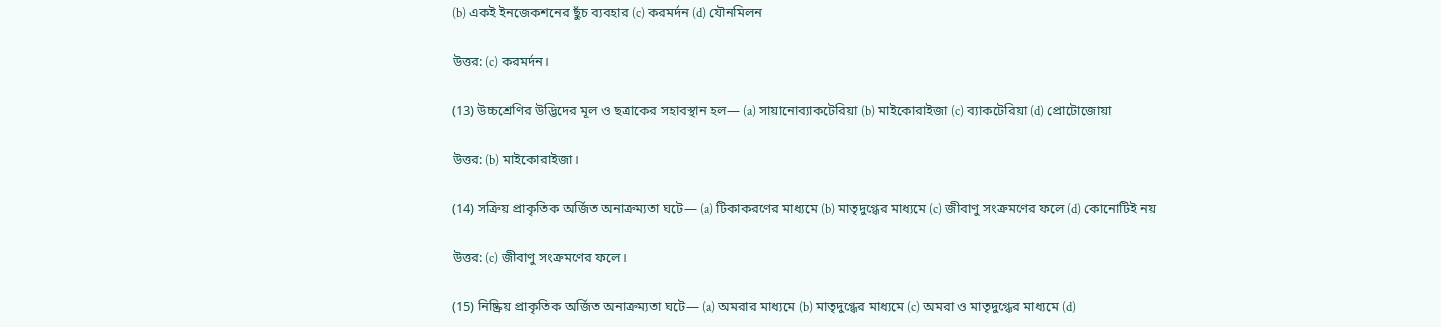(b) একই ইনজেকশনের ছুঁচ ব্যবহার (c) করমর্দন (d) যৌনমিলন

উত্তর: (c) করমর্দন।

(13) উচ্চশ্রেণির উদ্ভিদের মূল ও ছত্রাকের সহাবস্থান হল— (a) সায়ানোব্যাকটেরিয়া (b) মাইকোরাইজা (c) ব্যাকটেরিয়া (d) প্রোটোজোয়া

উত্তর: (b) মাইকোরাইজা।

(14) সক্রিয় প্রাকৃতিক অর্জিত অনাক্রম্যতা ঘটে— (a) টিকাকরণের মাধ্যমে (b) মাতৃদুগ্ধের মাধ্যমে (c) জীবাণু সংক্রমণের ফলে (d) কোনোটিই নয়

উত্তর: (c) জীবাণু সংক্রমণের ফলে।

(15) নিষ্ক্রিয় প্রাকৃতিক অর্জিত অনাক্রম্যতা ঘটে— (a) অমরার মাধ্যমে (b) মাতৃদুগ্ধের মাধ্যমে (c) অমরা ও মাতৃদুগ্ধের মাধ্যমে (d)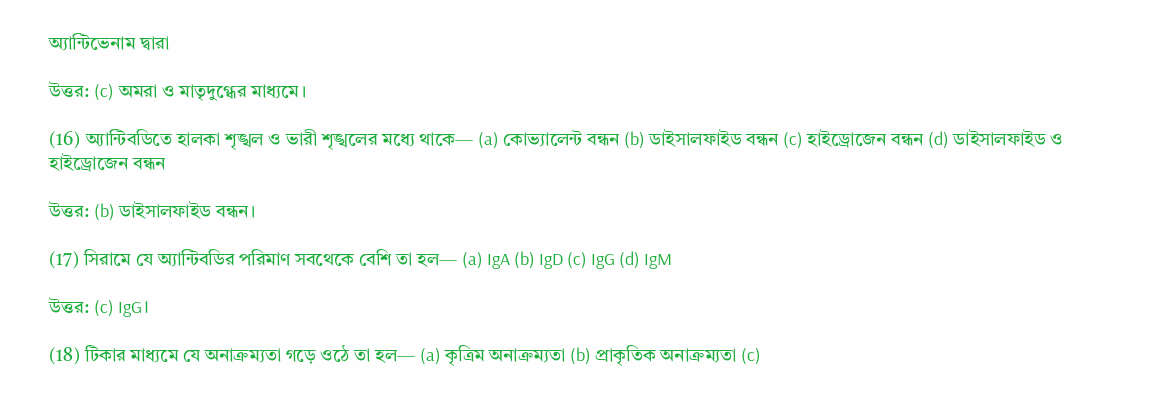অ্যান্টিভেনাম দ্বারা

উত্তর: (c) অমরা ও মাতৃদুগ্ধের মাধ্যমে।

(16) অ্যান্টিবডিতে হালকা শৃঙ্খল ও ভারী শৃঙ্খলের মধ্যে থাকে— (a) কোভ্যালেন্ট বন্ধন (b) ডাইসালফাইড বন্ধন (c) হাইড্রোজেন বন্ধন (d) ডাইসালফাইড ও হাইড্রোজেন বন্ধন

উত্তর: (b) ডাইসালফাইড বন্ধন।

(17) সিরামে যে অ্যান্টিবডির পরিমাণ সবথেকে বেশি তা হল— (a) IgA (b) IgD (c) IgG (d) IgM

উত্তর: (c) IgG।

(18) টিকার মাধ্যমে যে অনাক্রম্যতা গড়ে ওঠে তা হল— (a) কৃত্রিম অনাক্রম্যতা (b) প্রাকৃতিক অনাক্রম্যতা (c)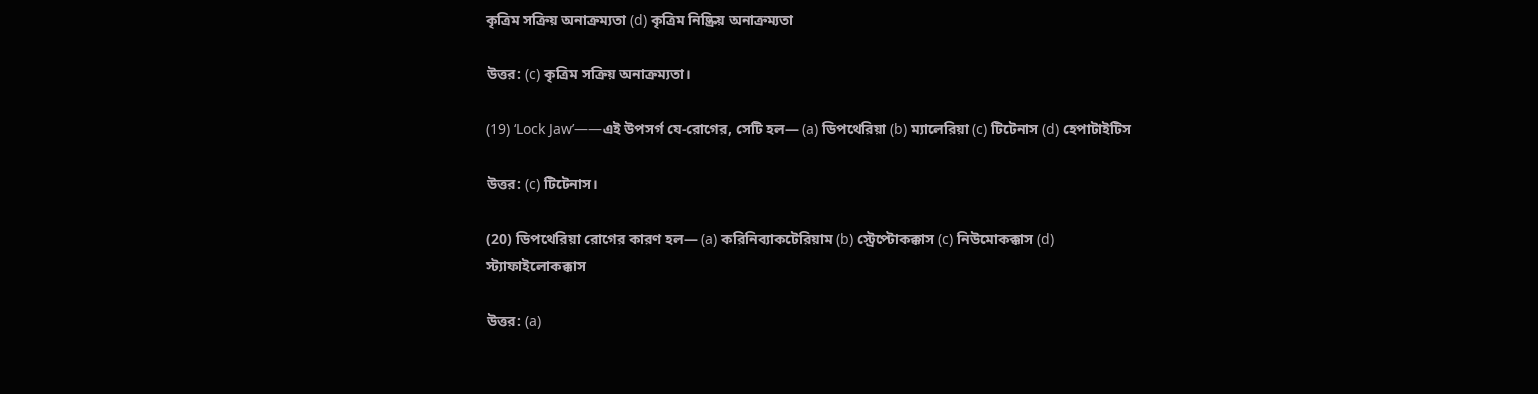কৃত্রিম সক্রিয় অনাক্রম্যতা (d) কৃত্রিম নিষ্ক্রিয় অনাক্রম্যতা

উত্তর: (c) কৃত্রিম সক্রিয় অনাক্রম্যতা।

(19) ‘Lock Jaw’——এই উপসর্গ যে-রোগের, সেটি হল— (a) ডিপথেরিয়া (b) ম্যালেরিয়া (c) টিটেনাস (d) হেপাটাইটিস

উত্তর: (c) টিটেনাস।

(20) ডিপথেরিয়া রোগের কারণ হল— (a) করিনিব্যাকটেরিয়াম (b) স্ট্রেপ্টোকক্কাস (c) নিউমোকক্কাস (d) স্ট্যাফাইলোকক্কাস

উত্তর: (a)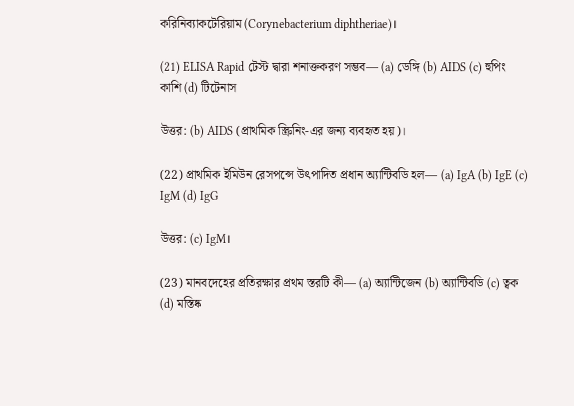করিনিব্যাকটেরিয়াম (Corynebacterium diphtheriae)।

(21) ELISA Rapid টেস্ট দ্বারা শনাক্তকরণ সম্ভব— (a) ডেঙ্গি (b) AIDS (c) হুপিং কাশি (d) টিটেনাস

উত্তর: (b) AIDS (প্রাথমিক স্ক্রিনিং-এর জন্য ব্যবহৃত হয়)।

(22) প্রাথমিক ইমিউন রেসপন্সে উৎপাদিত প্রধান অ্যান্টিবডি হল— (a) IgA (b) IgE (c) IgM (d) IgG

উত্তর: (c) IgM।

(23) মানবদেহের প্রতিরক্ষার প্রথম স্তরটি কী— (a) অ্যান্টিজেন (b) অ্যান্টিবডি (c) ত্বক (d) মস্তিষ্ক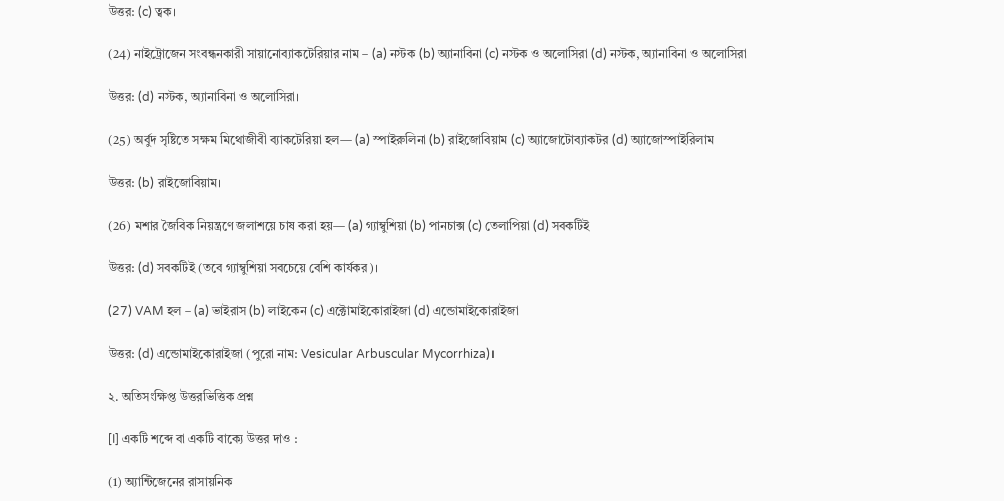উত্তর: (c) ত্বক।

(24) নাইট্রোজেন সংবন্ধনকারী সায়ানোব্যাকটেরিয়ার নাম – (a) নস্টক (b) অ্যানাবিনা (c) নস্টক ও অলোসিরা (d) নস্টক, অ্যানাবিনা ও অলোসিরা

উত্তর: (d) নস্টক, অ্যানাবিনা ও অলোসিরা।

(25) অর্বুদ সৃষ্টিতে সক্ষম মিথোজীবী ব্যাকটেরিয়া হল— (a) স্পাইরুলিনা (b) রাইজোবিয়াম (c) অ্যাজোটোব্যাকটর (d) অ্যাজোস্পাইরিলাম

উত্তর: (b) রাইজোবিয়াম।

(26) মশার জৈবিক নিয়ন্ত্রণে জলাশয়ে চাষ করা হয়— (a) গ্যাম্বুশিয়া (b) পানচাক্স (c) তেলাপিয়া (d) সবকটিই

উত্তর: (d) সবকটিই (তবে গ্যাম্বুশিয়া সবচেয়ে বেশি কার্যকর)।

(27) VAM হল – (a) ভাইরাস (b) লাইকেন (c) এক্টোমাইকোরাইজা (d) এন্ডোমাইকোরাইজা

উত্তর: (d) এন্ডোমাইকোরাইজা (পুরো নাম: Vesicular Arbuscular Mycorrhiza)।

২. অতিসংক্ষিপ্ত উত্তরভিত্তিক প্রশ্ন

[I] একটি শব্দে বা একটি বাক্যে উত্তর দাও :

(1) অ্যান্টিজেনের রাসায়নিক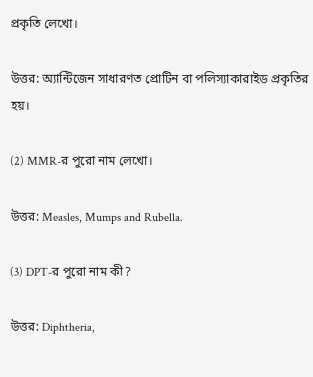প্রকৃতি লেখো।

উত্তর: অ্যান্টিজেন সাধারণত প্রোটিন বা পলিস্যাকারাইড প্রকৃতির হয়।

(2) MMR-র পুরো নাম লেখো।

উত্তর: Measles, Mumps and Rubella.

(3) DPT-র পুরো নাম কী?

উত্তর: Diphtheria,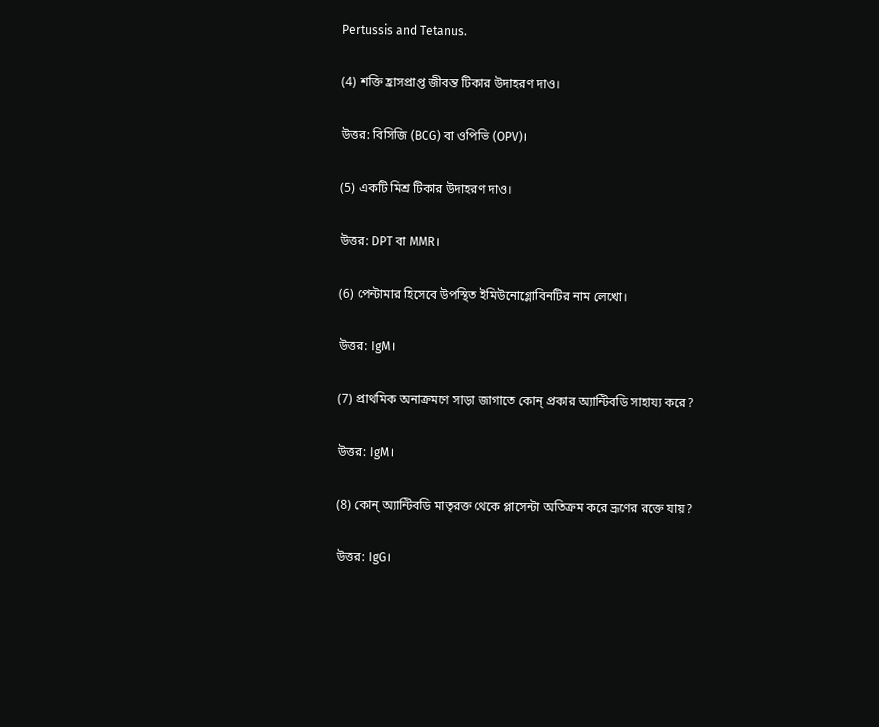Pertussis and Tetanus.

(4) শক্তি হ্রাসপ্রাপ্ত জীবন্ত টিকার উদাহরণ দাও।

উত্তর: বিসিজি (BCG) বা ওপিভি (OPV)।

(5) একটি মিশ্র টিকার উদাহরণ দাও।

উত্তর: DPT বা MMR।

(6) পেন্টামার হিসেবে উপস্থিত ইমিউনোগ্লোবিনটির নাম লেখো।

উত্তর: IgM।

(7) প্রাথমিক অনাক্রমণে সাড়া জাগাতে কোন্ প্রকার অ্যান্টিবডি সাহায্য করে?

উত্তর: IgM।

(8) কোন্ অ্যান্টিবডি মাতৃরক্ত থেকে প্লাসেন্টা অতিক্রম করে ভ্রূণের রক্তে যায়?

উত্তর: IgG।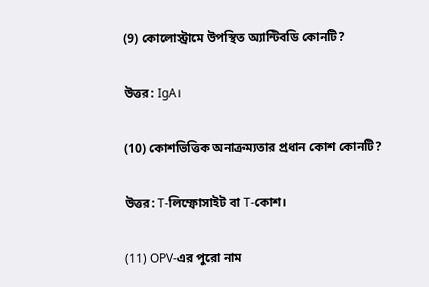(9) কোলোস্ট্রামে উপস্থিত অ্যান্টিবডি কোনটি?

উত্তর: IgA।

(10) কোশভিত্তিক অনাক্রম্যতার প্রধান কোশ কোনটি?

উত্তর: T-লিম্ফোসাইট বা T-কোশ।

(11) OPV-এর পুরো নাম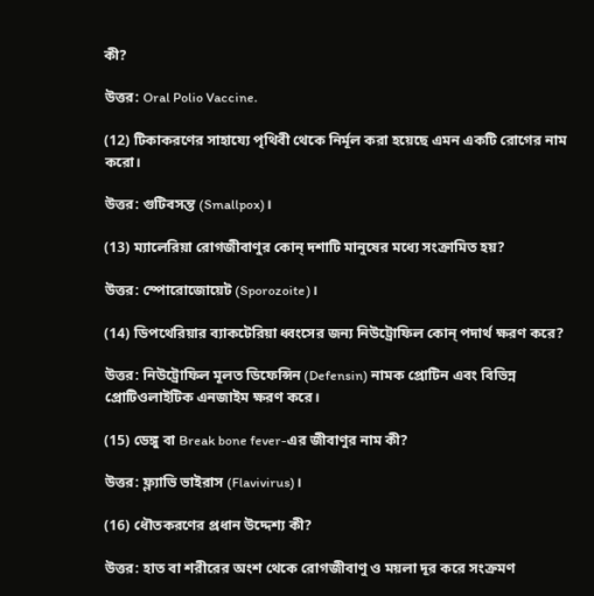কী?

উত্তর: Oral Polio Vaccine.

(12) টিকাকরণের সাহায্যে পৃথিবী থেকে নির্মূল করা হয়েছে এমন একটি রোগের নাম করো।

উত্তর: গুটিবসন্ত (Smallpox)।

(13) ম্যালেরিয়া রোগজীবাণুর কোন্ দশাটি মানুষের মধ্যে সংক্রামিত হয়?

উত্তর: স্পোরোজোয়েট (Sporozoite)।

(14) ডিপথেরিয়ার ব্যাকটেরিয়া ধ্বংসের জন্য নিউট্রোফিল কোন্ পদার্থ ক্ষরণ করে?

উত্তর: নিউট্রোফিল মূলত ডিফেন্সিন (Defensin) নামক প্রোটিন এবং বিভিন্ন প্রোটিওলাইটিক এনজাইম ক্ষরণ করে।

(15) ডেঙ্গু বা Break bone fever-এর জীবাণুর নাম কী?

উত্তর: ফ্ল্যাভি ভাইরাস (Flavivirus)।

(16) ধৌতকরণের প্রধান উদ্দেশ্য কী?

উত্তর: হাত বা শরীরের অংশ থেকে রোগজীবাণু ও ময়লা দূর করে সংক্রমণ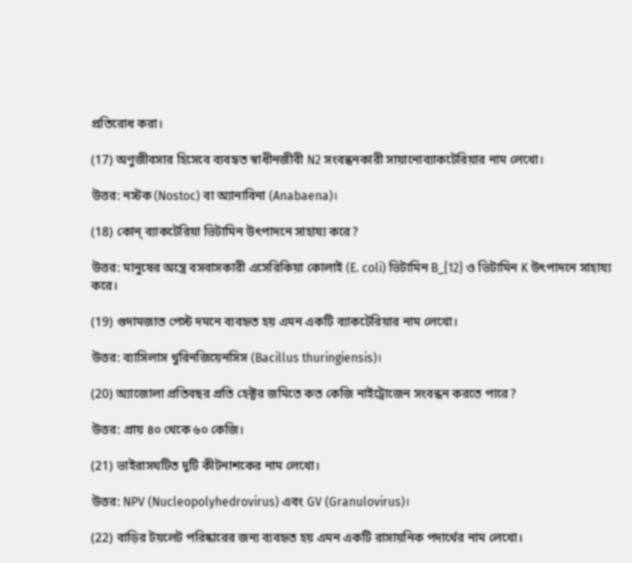প্রতিরোধ করা।

(17) অণুজীবসার হিসেবে ব্যবহৃত স্বাধীনজীবী N2 সংবন্ধনকারী সায়ানোব্যাকটেরিয়ার নাম লেখো।

উত্তর: নস্টক (Nostoc) বা অ্যানাবিনা (Anabaena)।

(18) কোন্ ব্যাকটেরিয়া ভিটামিন উৎপাদনে সাহায্য করে?

উত্তর: মানুষের অন্ত্রে বসবাসকারী এসেরিকিয়া কোলাই (E. coli) ভিটামিন B_{12} ও ভিটামিন K উৎপাদনে সাহায্য করে।

(19) গুদামজাত পেস্ট দমনে ব্যবহৃত হয় এমন একটি ব্যাকটেরিয়ার নাম লেখো।

উত্তর: ব্যাসিলাস থুরিনজিয়েনসিস (Bacillus thuringiensis)।

(20) অ্যাজোলা প্রতিবছর প্রতি হেক্টর জমিতে কত কেজি নাইট্রোজেন সংবন্ধন করতে পারে?

উত্তর: প্রায় ৪০ থেকে ৬০ কেজি।

(21) ভাইরাসঘটিত দুটি কীটনাশকের নাম লেখো।

উত্তর: NPV (Nucleopolyhedrovirus) এবং GV (Granulovirus)।

(22) বাড়ির টয়লেট পরিষ্কারের জন্য ব্যবহৃত হয় এমন একটি রাসায়নিক পদার্থের নাম লেখো।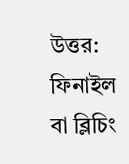উত্তর: ফিনাইল বা ব্লিচিং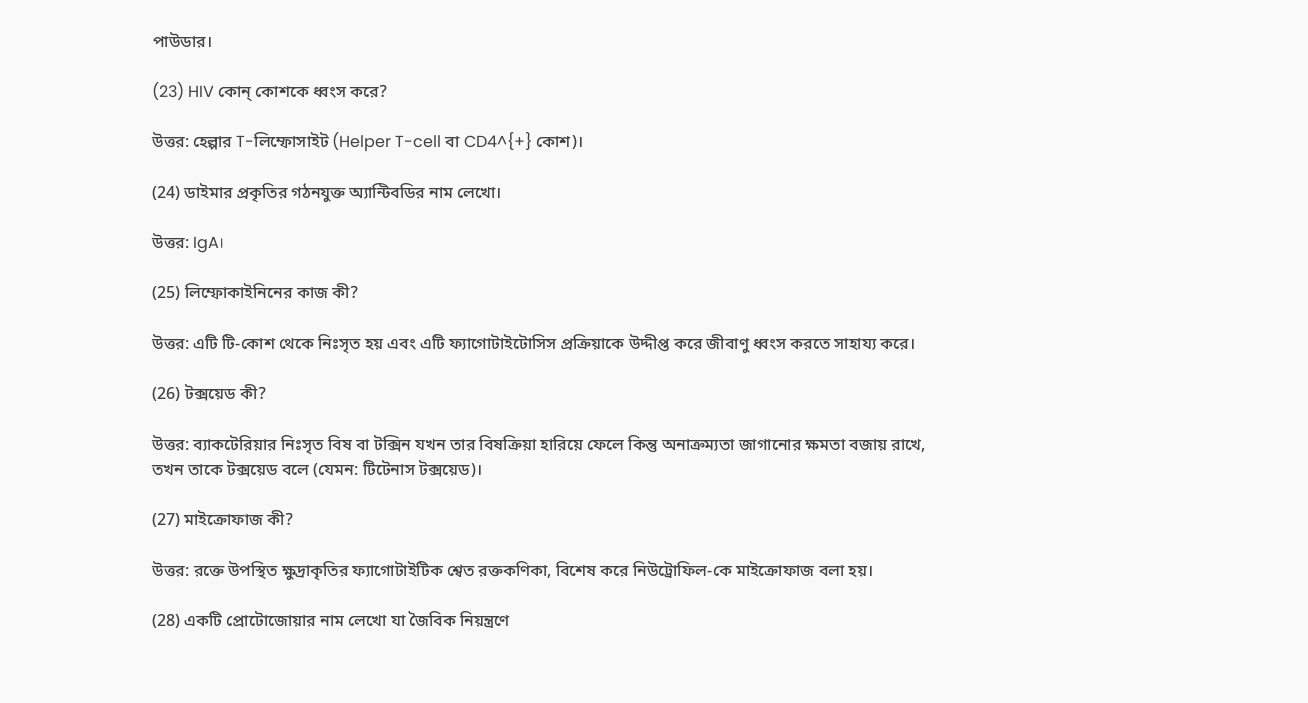পাউডার।

(23) HIV কোন্ কোশকে ধ্বংস করে?

উত্তর: হেল্পার T-লিম্ফোসাইট (Helper T-cell বা CD4^{+} কোশ)।

(24) ডাইমার প্রকৃতির গঠনযুক্ত অ্যান্টিবডির নাম লেখো।

উত্তর: IgA।

(25) লিম্ফোকাইনিনের কাজ কী?

উত্তর: এটি টি-কোশ থেকে নিঃসৃত হয় এবং এটি ফ্যাগোটাইটোসিস প্রক্রিয়াকে উদ্দীপ্ত করে জীবাণু ধ্বংস করতে সাহায্য করে।

(26) টক্সয়েড কী?

উত্তর: ব্যাকটেরিয়ার নিঃসৃত বিষ বা টক্সিন যখন তার বিষক্রিয়া হারিয়ে ফেলে কিন্তু অনাক্রম্যতা জাগানোর ক্ষমতা বজায় রাখে, তখন তাকে টক্সয়েড বলে (যেমন: টিটেনাস টক্সয়েড)।

(27) মাইক্রোফাজ কী?

উত্তর: রক্তে উপস্থিত ক্ষুদ্রাকৃতির ফ্যাগোটাইটিক শ্বেত রক্তকণিকা, বিশেষ করে নিউট্রোফিল-কে মাইক্রোফাজ বলা হয়।

(28) একটি প্রোটোজোয়ার নাম লেখো যা জৈবিক নিয়ন্ত্রণে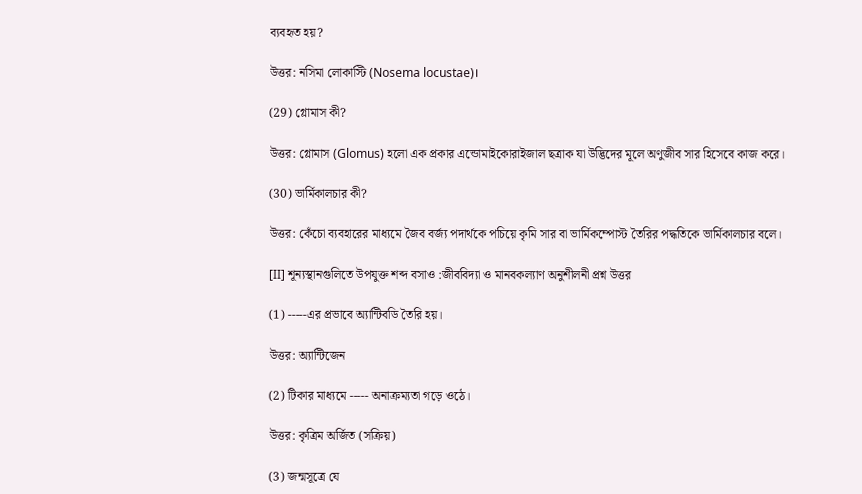ব্যবহৃত হয়?

উত্তর: নসিমা লোকাস্টি (Nosema locustae)।

(29) গ্লোমাস কী?

উত্তর: গ্লোমাস (Glomus) হলো এক প্রকার এন্ডোমাইকোরাইজাল ছত্রাক যা উদ্ভিদের মূলে অণুজীব সার হিসেবে কাজ করে।

(30) ভার্মিকালচার কী?

উত্তর: কেঁচো ব্যবহারের মাধ্যমে জৈব বর্জ্য পদার্থকে পচিয়ে কৃমি সার বা ভার্মিকম্পোস্ট তৈরির পদ্ধতিকে ভার্মিকালচার বলে।

[II] শূন্যস্থানগুলিতে উপযুক্ত শব্দ বসাও :জীববিদ্যা ও মানবকল্যাণ অনুশীলনী প্রশ্ন উত্তর

(1) -----এর প্রভাবে অ্যান্টিবডি তৈরি হয়।

উত্তর: অ্যান্টিজেন

(2) টিকার মাধ্যমে ----- অনাক্রম্যতা গড়ে ওঠে।

উত্তর: কৃত্রিম অর্জিত (সক্রিয়)

(3) জন্মসূত্রে যে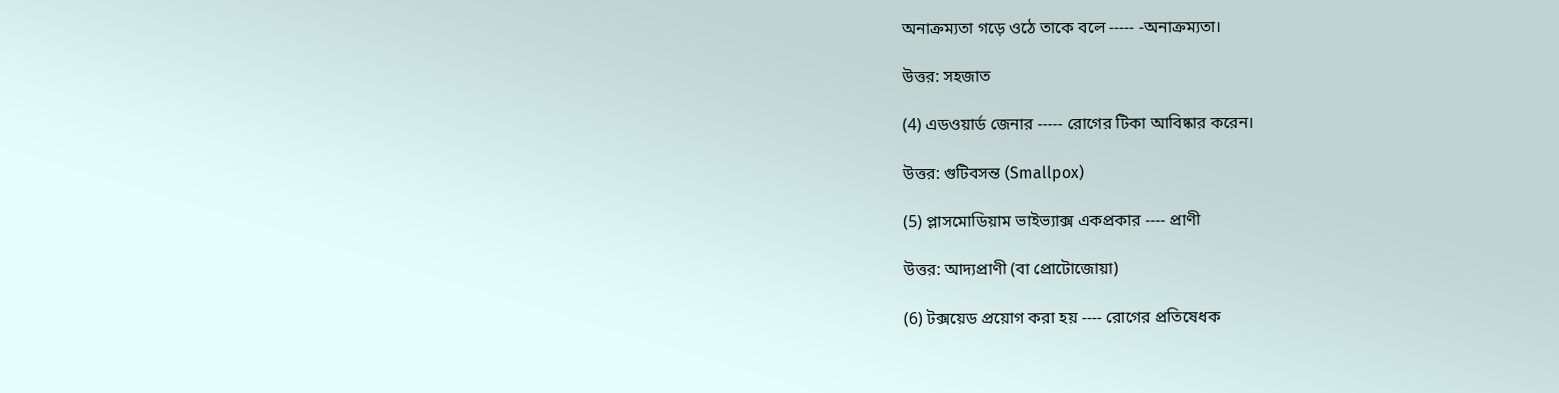অনাক্রম্যতা গড়ে ওঠে তাকে বলে ----- -অনাক্রম্যতা।

উত্তর: সহজাত

(4) এডওয়ার্ড জেনার ----- রোগের টিকা আবিষ্কার করেন।

উত্তর: গুটিবসন্ত (Smallpox)

(5) প্লাসমোডিয়াম ভাইভ্যাক্স একপ্রকার ---- প্রাণী

উত্তর: আদ্যপ্রাণী (বা প্রোটোজোয়া)

(6) টক্সয়েড প্রয়োগ করা হয় ---- রোগের প্রতিষেধক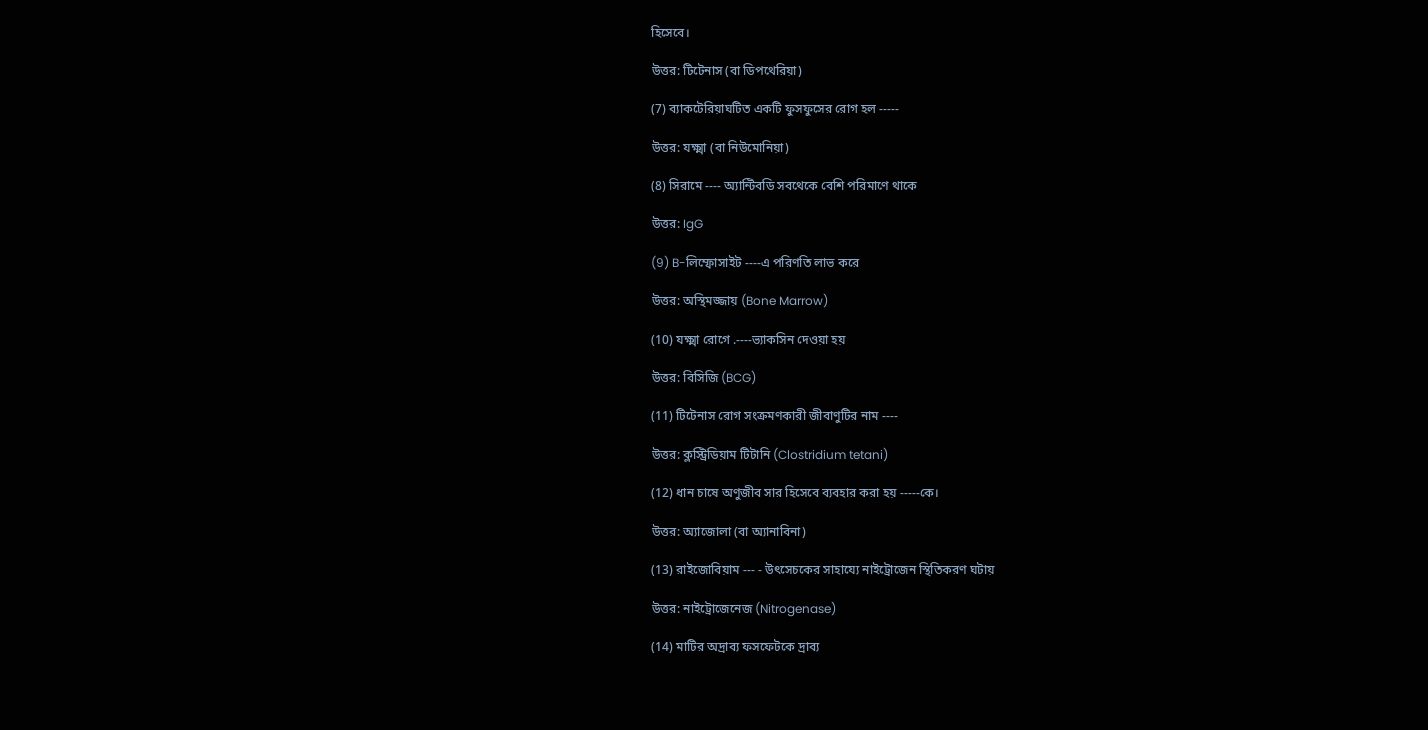হিসেবে।

উত্তর: টিটেনাস (বা ডিপথেরিয়া)

(7) ব্যাকটেরিয়াঘটিত একটি ফুসফুসের রোগ হল -----

উত্তর: যক্ষ্মা (বা নিউমোনিয়া)

(8) সিরামে ---- অ্যান্টিবডি সবথেকে বেশি পরিমাণে থাকে

উত্তর: IgG

(9) B-লিম্ফোসাইট ----এ পরিণতি লাভ করে

উত্তর: অস্থিমজ্জায় (Bone Marrow)

(10) যক্ষ্মা রোগে .----ভ্যাকসিন দেওয়া হয়

উত্তর: বিসিজি (BCG)

(11) টিটেনাস রোগ সংক্রমণকারী জীবাণুটির নাম ----

উত্তর: ক্লস্ট্রিডিয়াম টিটানি (Clostridium tetani)

(12) ধান চাষে অণুজীব সার হিসেবে ব্যবহার করা হয় -----কে।

উত্তর: অ্যাজোলা (বা অ্যানাবিনা)

(13) রাইজোবিয়াম --- - উৎসেচকের সাহায্যে নাইট্রোজেন স্থিতিকরণ ঘটায়

উত্তর: নাইট্রোজেনেজ (Nitrogenase)

(14) মাটির অদ্রাব্য ফসফেটকে দ্রাব্য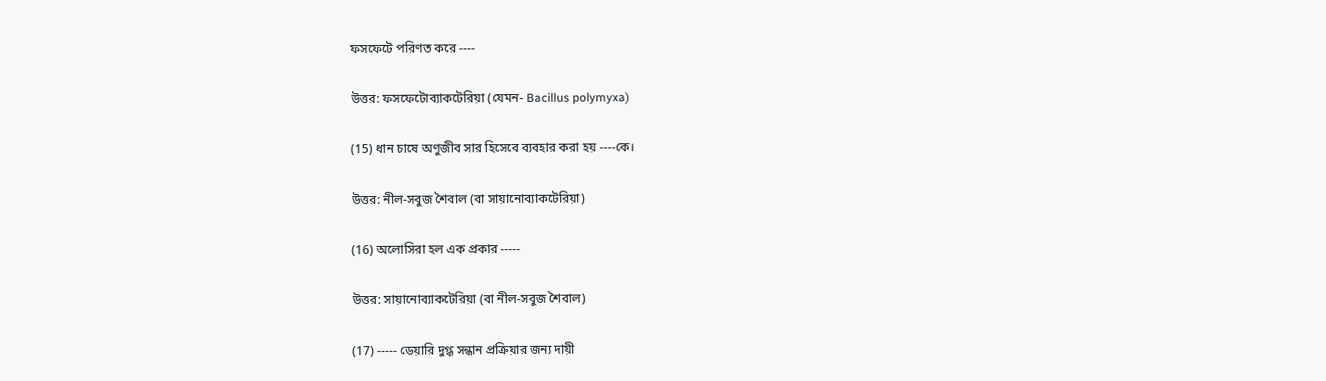ফসফেটে পরিণত করে ----

উত্তর: ফসফেটোব্যাকটেরিয়া (যেমন- Bacillus polymyxa)

(15) ধান চাষে অণুজীব সার হিসেবে ব্যবহার করা হয় ----কে।

উত্তর: নীল-সবুজ শৈবাল (বা সায়ানোব্যাকটেরিয়া)

(16) অলোসিরা হল এক প্রকার -----

উত্তর: সায়ানোব্যাকটেরিয়া (বা নীল-সবুজ শৈবাল)

(17) ----- ডেয়ারি দুগ্ধ সন্ধান প্রক্রিয়ার জন্য দায়ী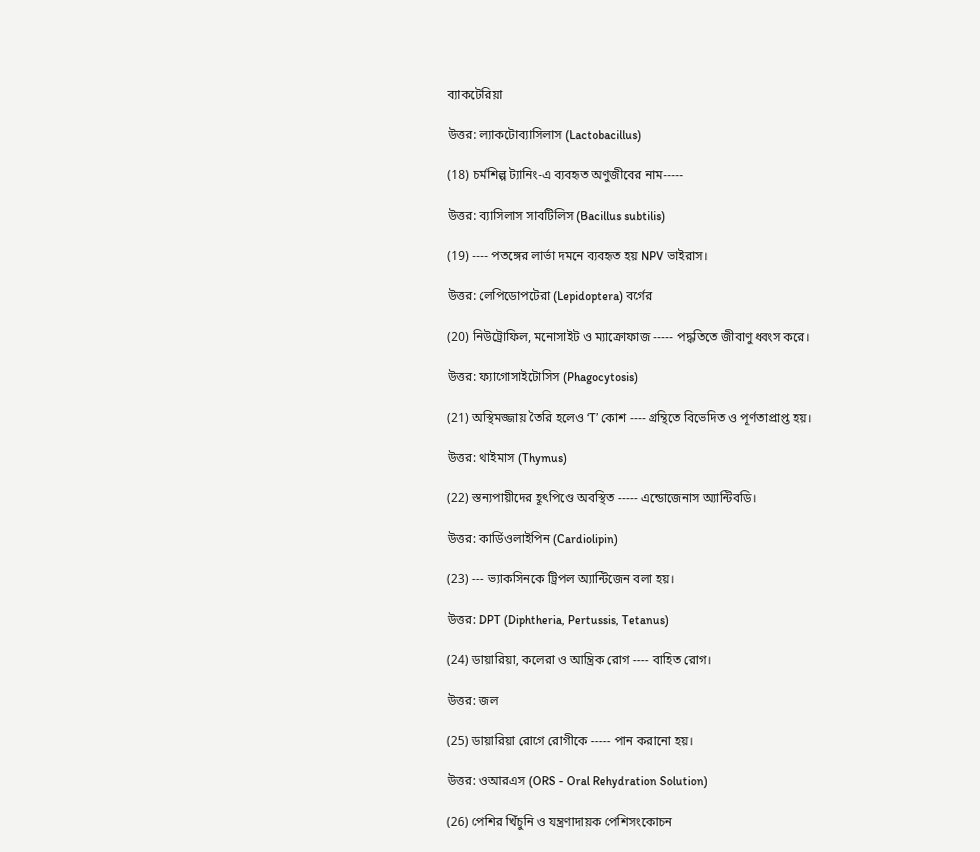ব্যাকটেরিয়া

উত্তর: ল্যাকটোব্যাসিলাস (Lactobacillus)

(18) চর্মশিল্প ট্যানিং-এ ব্যবহৃত অণুজীবের নাম-----

উত্তর: ব্যাসিলাস সাবটিলিস (Bacillus subtilis)

(19) ---- পতঙ্গের লার্ভা দমনে ব্যবহৃত হয় NPV ভাইরাস।

উত্তর: লেপিডোপটেরা (Lepidoptera) বর্গের

(20) নিউট্রোফিল, মনোসাইট ও ম্যাক্রোফাজ ----- পদ্ধতিতে জীবাণু ধ্বংস করে।

উত্তর: ফ্যাগোসাইটোসিস (Phagocytosis)

(21) অস্থিমজ্জায় তৈরি হলেও ‘T’ কোশ ---- গ্রন্থিতে বিভেদিত ও পূর্ণতাপ্রাপ্ত হয়।

উত্তর: থাইমাস (Thymus)

(22) স্তন্যপায়ীদের হূৎপিণ্ডে অবস্থিত ----- এন্ডোজেনাস অ্যান্টিবডি।

উত্তর: কার্ডিওলাইপিন (Cardiolipin)

(23) --- ভ্যাকসিনকে ট্রিপল অ্যান্টিজেন বলা হয়।

উত্তর: DPT (Diphtheria, Pertussis, Tetanus)

(24) ডায়ারিয়া, কলেরা ও আন্ত্রিক রোগ ---- বাহিত রোগ।

উত্তর: জল

(25) ডায়ারিয়া রোগে রোগীকে ----- পান করানো হয়।

উত্তর: ওআরএস (ORS - Oral Rehydration Solution)

(26) পেশির খিঁচুনি ও যন্ত্রণাদায়ক পেশিসংকোচন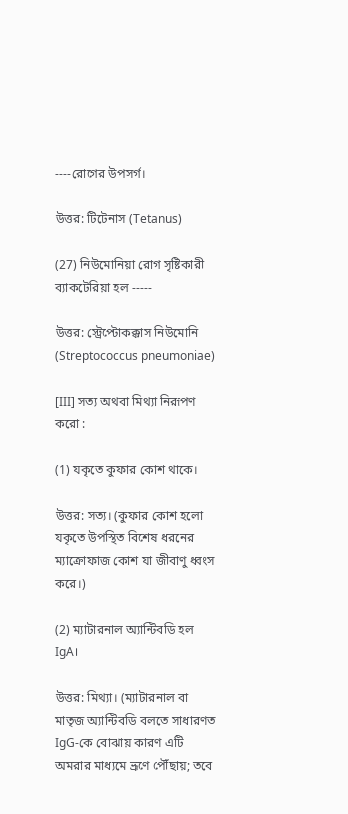----রোগের উপসর্গ।

উত্তর: টিটেনাস (Tetanus)

(27) নিউমোনিয়া রোগ সৃষ্টিকারী ব্যাকটেরিয়া হল -----

উত্তর: স্ট্রেপ্টোকক্কাস নিউমোনি (Streptococcus pneumoniae)

[III] সত্য অথবা মিথ্যা নিরূপণ করো :

(1) যকৃতে কুফার কোশ থাকে।

উত্তর: সত্য। (কুফার কোশ হলো যকৃতে উপস্থিত বিশেষ ধরনের ম্যাক্রোফাজ কোশ যা জীবাণু ধ্বংস করে।)

(2) ম্যাটারনাল অ্যান্টিবডি হল IgA।

উত্তর: মিথ্যা। (ম্যাটারনাল বা মাতৃজ অ্যান্টিবডি বলতে সাধারণত IgG-কে বোঝায় কারণ এটি অমরার মাধ্যমে ভ্রূণে পৌঁছায়; তবে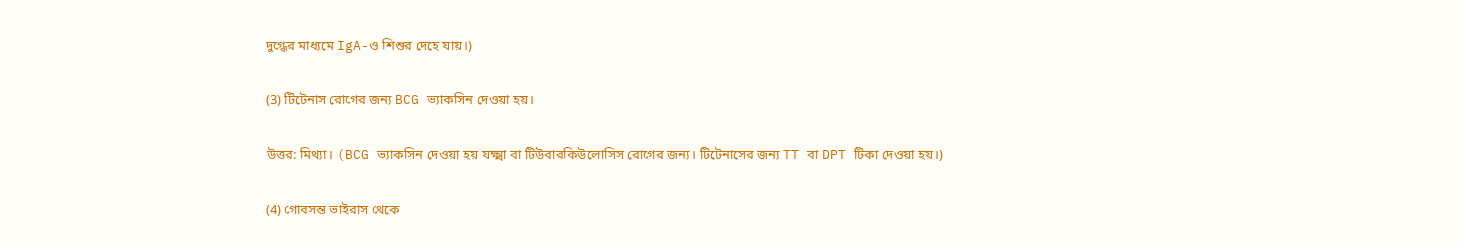দুগ্ধের মাধ্যমে IgA-ও শিশুর দেহে যায়।)

(3) টিটেনাস রোগের জন্য BCG ভ্যাকসিন দেওয়া হয়।

উত্তর: মিথ্যা। (BCG ভ্যাকসিন দেওয়া হয় যক্ষ্মা বা টিউবারকিউলোসিস রোগের জন্য। টিটেনাসের জন্য TT বা DPT টিকা দেওয়া হয়।)

(4) গোবসন্ত ভাইরাস থেকে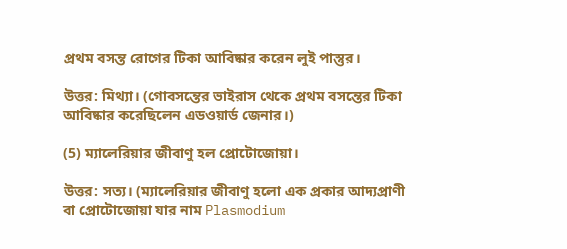প্রথম বসন্ত রোগের টিকা আবিষ্কার করেন লুই পাস্তুর।

উত্তর: মিথ্যা। (গোবসন্তের ভাইরাস থেকে প্রথম বসন্তের টিকা আবিষ্কার করেছিলেন এডওয়ার্ড জেনার।)

(5) ম্যালেরিয়ার জীবাণু হল প্রোটোজোয়া।

উত্তর: সত্য। (ম্যালেরিয়ার জীবাণু হলো এক প্রকার আদ্যপ্রাণী বা প্রোটোজোয়া যার নাম Plasmodium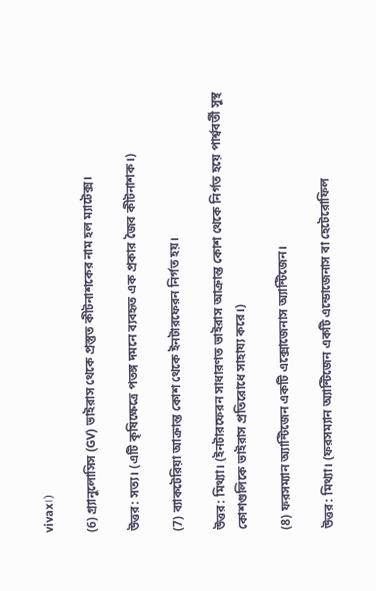vivax।)

(6) গ্র্যানুলোসিস (GV) ভাইরাস থেকে প্রস্তুত কীটনাশকের নাম হল ম্যাটেক্স।

উত্তর: সত্য। (এটি কৃষিক্ষেত্রে পতঙ্গ দমনে ব্যবহৃত এক প্রকার জৈব কীটনাশক।)

(7) ব্যাকটেরিয়া আক্রান্ত কোশ থেকে ইনটারফেরন নির্গত হয়।

উত্তর: মিথ্যা। (ইনটারফেরন সাধারণত ভাইরাস আক্রান্ত কোশ থেকে নির্গত হয়ে পার্শ্ববর্তী সুস্থ কোশগুলিকে ভাইরাস প্রতিরোধে সাহায্য করে।)

(8) ফরসম্যান অ্যান্টিজেন একটি এক্সোজেনাস অ্যান্টিজেন।

উত্তর: মিথ্যা। (ফরসম্যান অ্যান্টিজেন একটি এন্ডোজেনাস বা হেটেরোফিল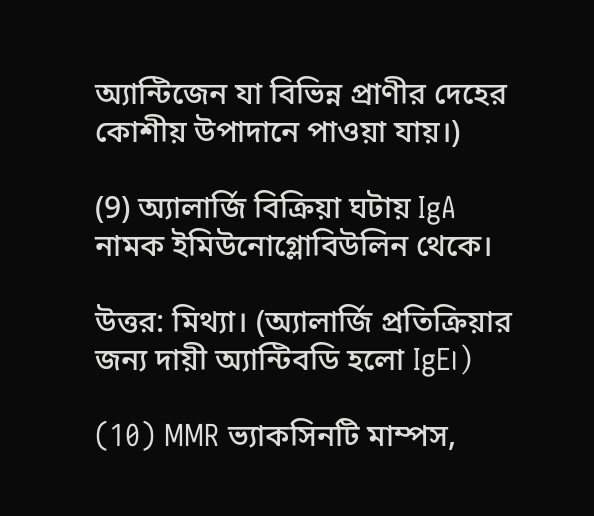অ্যান্টিজেন যা বিভিন্ন প্রাণীর দেহের কোশীয় উপাদানে পাওয়া যায়।)

(9) অ্যালার্জি বিক্রিয়া ঘটায় IgA নামক ইমিউনোগ্লোবিউলিন থেকে।

উত্তর: মিথ্যা। (অ্যালার্জি প্রতিক্রিয়ার জন্য দায়ী অ্যান্টিবডি হলো IgE।)

(10) MMR ভ্যাকসিনটি মাম্পস,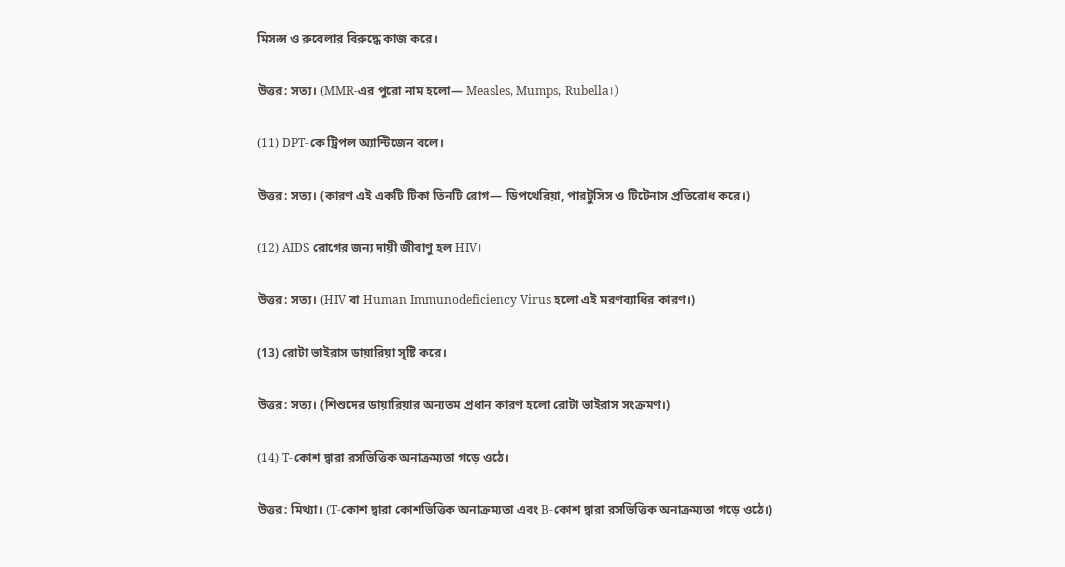মিসল্স ও রুবেলার বিরুদ্ধে কাজ করে।

উত্তর: সত্য। (MMR-এর পুরো নাম হলো— Measles, Mumps, Rubella।)

(11) DPT-কে ট্রিপল অ্যান্টিজেন বলে।

উত্তর: সত্য। (কারণ এই একটি টিকা তিনটি রোগ— ডিপথেরিয়া, পারটুসিস ও টিটেনাস প্রতিরোধ করে।)

(12) AIDS রোগের জন্য দায়ী জীবাণু হল HIV।

উত্তর: সত্য। (HIV বা Human Immunodeficiency Virus হলো এই মরণব্যাধির কারণ।)

(13) রোটা ভাইরাস ডায়ারিয়া সৃষ্টি করে।

উত্তর: সত্য। (শিশুদের ডায়ারিয়ার অন্যতম প্রধান কারণ হলো রোটা ভাইরাস সংক্রমণ।)

(14) T-কোশ দ্বারা রসভিত্তিক অনাক্রম্যতা গড়ে ওঠে।

উত্তর: মিথ্যা। (T-কোশ দ্বারা কোশভিত্তিক অনাক্রম্যতা এবং B-কোশ দ্বারা রসভিত্তিক অনাক্রম্যতা গড়ে ওঠে।)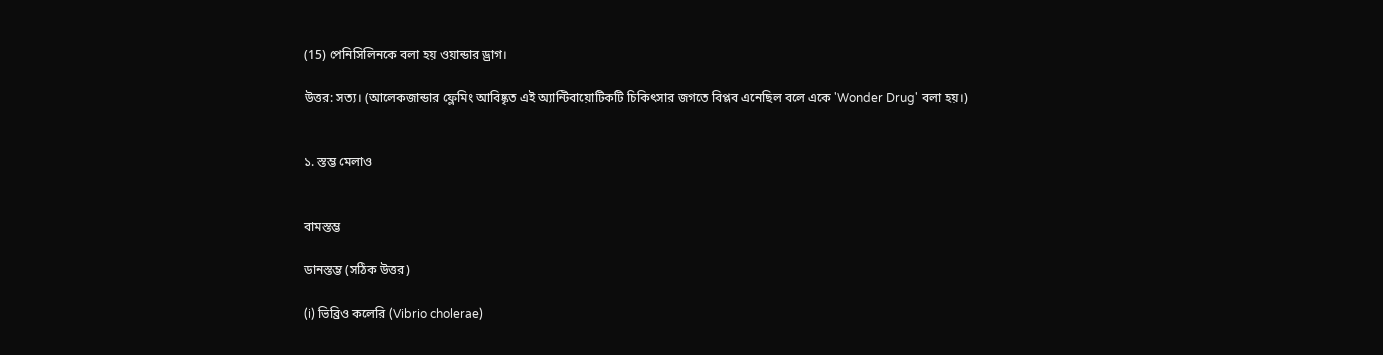(15) পেনিসিলিনকে বলা হয় ওয়ান্ডার ড্রাগ।

উত্তর: সত্য। (আলেকজান্ডার ফ্লেমিং আবিষ্কৃত এই অ্যান্টিবায়োটিকটি চিকিৎসার জগতে বিপ্লব এনেছিল বলে একে 'Wonder Drug' বলা হয়।)


১. স্তম্ভ মেলাও


বামস্তম্ভ

ডানস্তম্ভ (সঠিক উত্তর)

(i) ভিব্রিও কলেরি (Vibrio cholerae)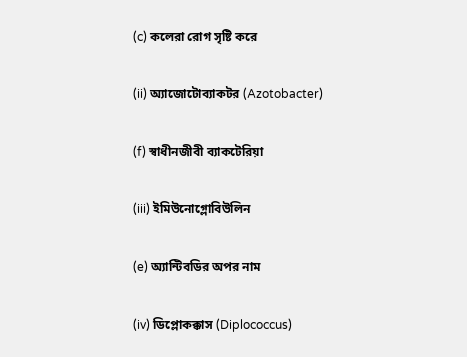(c) কলেরা রোগ সৃষ্টি করে

(ii) অ্যাজোটোব্যাকটর (Azotobacter)

(f) স্বাধীনজীবী ব্যাকটেরিয়া

(iii) ইমিউনোগ্লোবিউলিন

(e) অ্যান্টিবডির অপর নাম

(iv) ডিপ্লোকক্কাস (Diplococcus)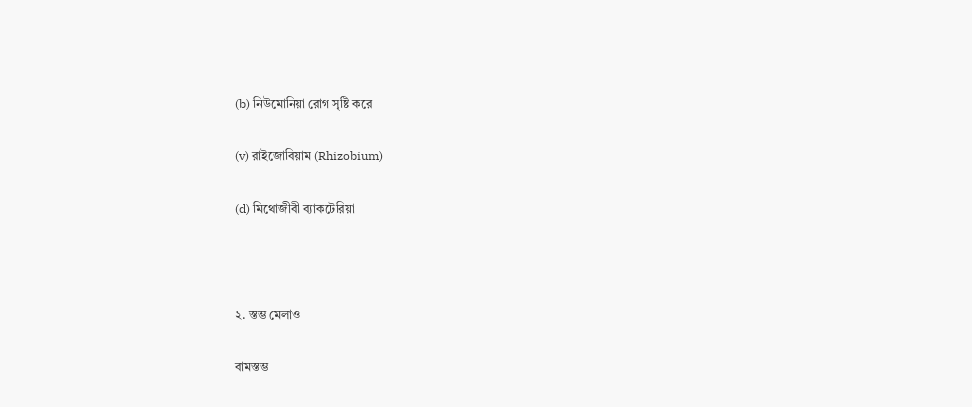(b) নিউমোনিয়া রোগ সৃষ্টি করে

(v) রাইজোবিয়াম (Rhizobium)

(d) মিথোজীবী ব্যাকটেরিয়া



২. স্তম্ভ মেলাও

বামস্তম্ভ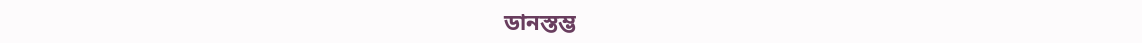ডানস্তম্ভ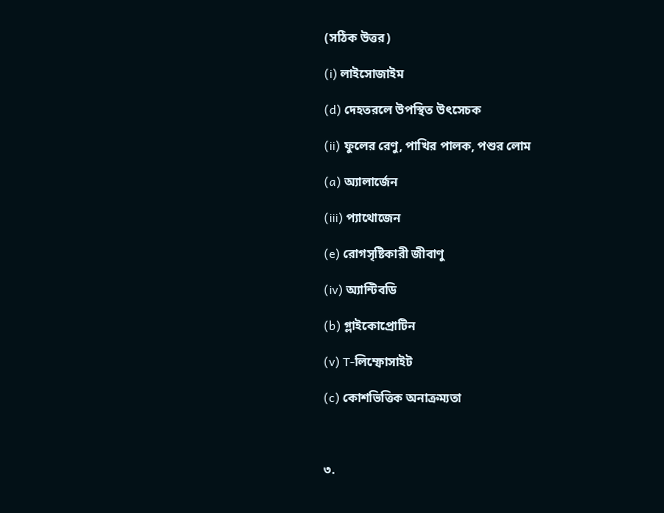(সঠিক উত্তর)

(i) লাইসোজাইম

(d) দেহতরলে উপস্থিত উৎসেচক

(ii) ফুলের রেণু, পাখির পালক, পশুর লোম

(a) অ্যালার্জেন

(iii) প্যাথোজেন

(e) রোগসৃষ্টিকারী জীবাণু

(iv) অ্যান্টিবডি

(b) গ্লাইকোপ্রোটিন

(v) T-লিম্ফোসাইট

(c) কোশভিত্তিক অনাক্রম্যতা



৩.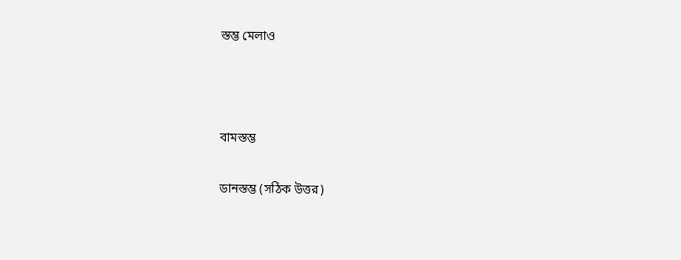স্তম্ভ মেলাও



বামস্তম্ভ

ডানস্তম্ভ (সঠিক উত্তর)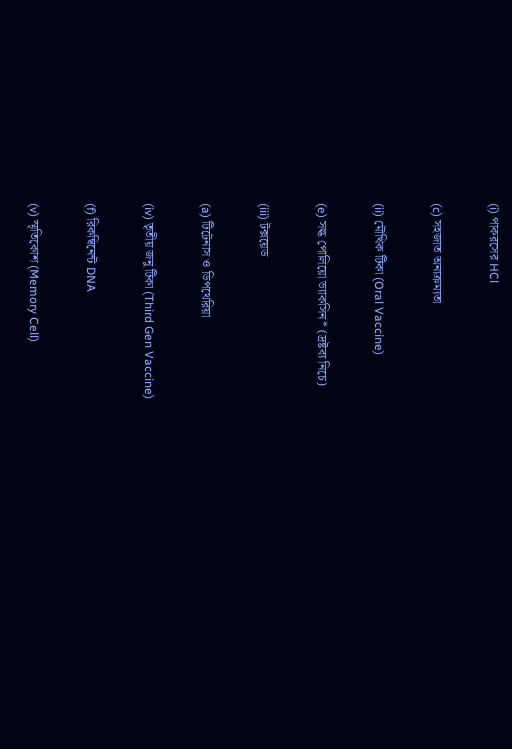(i) পাকরসের HCl

(c) সহজাত অনাক্রম্যতা

(ii) মৌখিক টিকা (Oral Vaccine)

(e) সল্ক পোলিয়ো ভ্যাকসিন* (দ্রষ্টব্য নিচে)

(iii) টক্সয়েড

(a) টিটেনাস ও ডিপথেরিয়া

(iv) তৃতীয় জনু টিকা (Third Gen Vaccine)

(f) রিকম্বিনেন্ট DNA

(v) স্মৃতিকোশ (Memory Cell)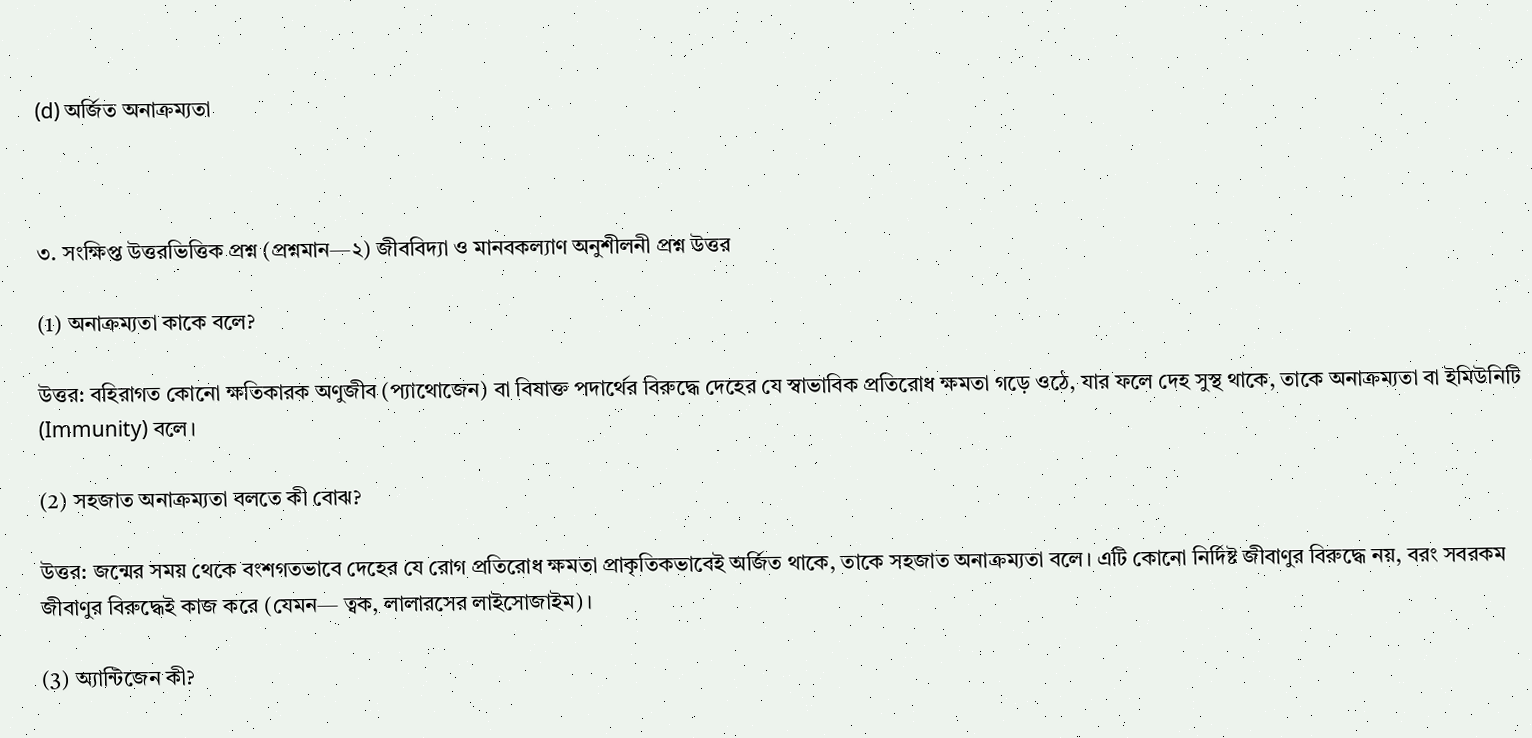(d) অর্জিত অনাক্রম্যতা



৩. সংক্ষিপ্ত উত্তরভিত্তিক প্রশ্ন (প্রশ্নমান—২) জীববিদ্যা ও মানবকল্যাণ অনুশীলনী প্রশ্ন উত্তর

(1) অনাক্রম্যতা কাকে বলে?

উত্তর: বহিরাগত কোনো ক্ষতিকারক অণুজীব (প্যাথোজেন) বা বিষাক্ত পদার্থের বিরুদ্ধে দেহের যে স্বাভাবিক প্রতিরোধ ক্ষমতা গড়ে ওঠে, যার ফলে দেহ সুস্থ থাকে, তাকে অনাক্রম্যতা বা ইমিউনিটি (Immunity) বলে।

(2) সহজাত অনাক্রম্যতা বলতে কী বোঝ?

উত্তর: জন্মের সময় থেকে বংশগতভাবে দেহের যে রোগ প্রতিরোধ ক্ষমতা প্রাকৃতিকভাবেই অর্জিত থাকে, তাকে সহজাত অনাক্রম্যতা বলে। এটি কোনো নির্দিষ্ট জীবাণুর বিরুদ্ধে নয়, বরং সবরকম জীবাণুর বিরুদ্ধেই কাজ করে (যেমন— ত্বক, লালারসের লাইসোজাইম)।

(3) অ্যান্টিজেন কী?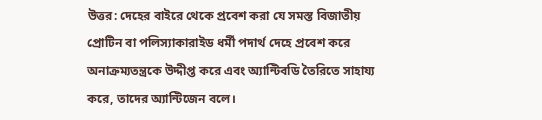উত্তর: দেহের বাইরে থেকে প্রবেশ করা যে সমস্ত বিজাতীয় প্রোটিন বা পলিস্যাকারাইড ধর্মী পদার্থ দেহে প্রবেশ করে অনাক্রম্যতন্ত্রকে উদ্দীপ্ত করে এবং অ্যান্টিবডি তৈরিতে সাহায্য করে, তাদের অ্যান্টিজেন বলে।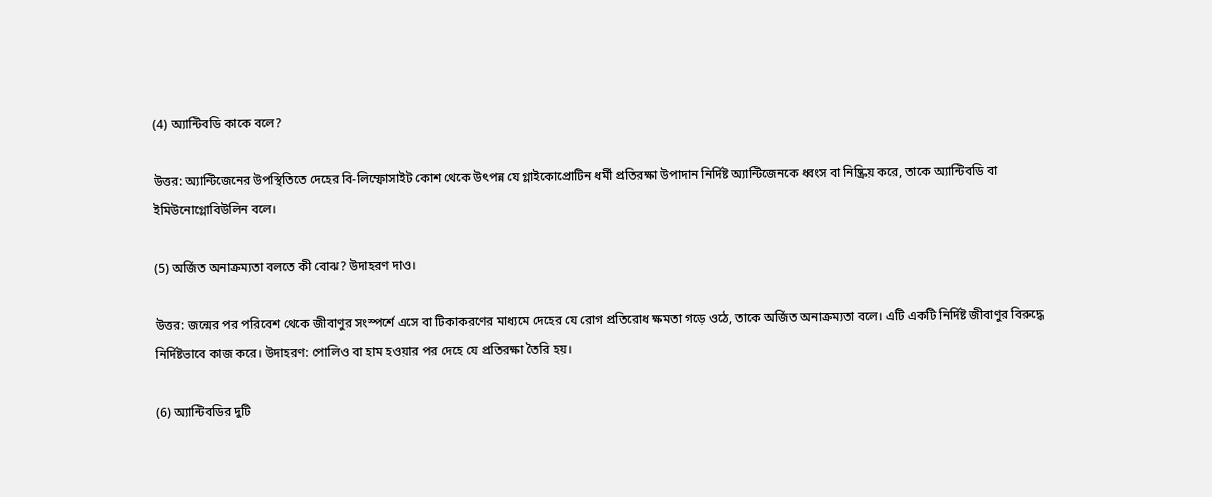(4) অ্যান্টিবডি কাকে বলে?

উত্তর: অ্যান্টিজেনের উপস্থিতিতে দেহের বি-লিম্ফোসাইট কোশ থেকে উৎপন্ন যে গ্লাইকোপ্রোটিন ধর্মী প্রতিরক্ষা উপাদান নির্দিষ্ট অ্যান্টিজেনকে ধ্বংস বা নিষ্ক্রিয় করে, তাকে অ্যান্টিবডি বা ইমিউনোগ্লোবিউলিন বলে।

(5) অর্জিত অনাক্রম্যতা বলতে কী বোঝ? উদাহরণ দাও।

উত্তর: জন্মের পর পরিবেশ থেকে জীবাণুর সংস্পর্শে এসে বা টিকাকরণের মাধ্যমে দেহের যে রোগ প্রতিরোধ ক্ষমতা গড়ে ওঠে, তাকে অর্জিত অনাক্রম্যতা বলে। এটি একটি নির্দিষ্ট জীবাণুর বিরুদ্ধে নির্দিষ্টভাবে কাজ করে। উদাহরণ: পোলিও বা হাম হওয়ার পর দেহে যে প্রতিরক্ষা তৈরি হয়।

(6) অ্যান্টিবডির দুটি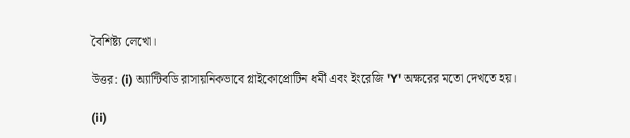বৈশিষ্ট্য লেখো।

উত্তর: (i) অ্যান্টিবডি রাসায়নিকভাবে গ্লাইকোপ্রোটিন ধর্মী এবং ইংরেজি 'Y' অক্ষরের মতো দেখতে হয়।

(ii)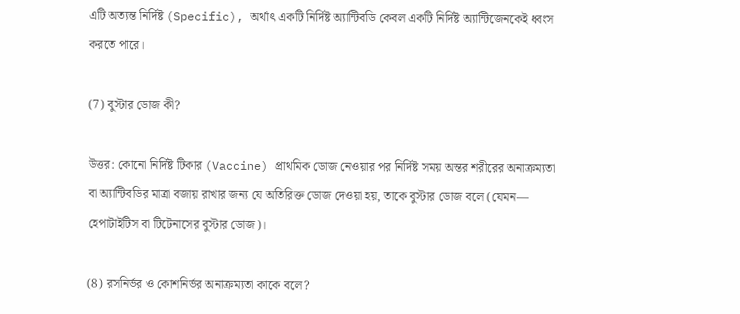এটি অত্যন্ত নির্দিষ্ট (Specific), অর্থাৎ একটি নির্দিষ্ট অ্যান্টিবডি কেবল একটি নির্দিষ্ট অ্যান্টিজেনকেই ধ্বংস করতে পারে।

(7) বুস্টার ডোজ কী?

উত্তর: কোনো নির্দিষ্ট টিকার (Vaccine) প্রাথমিক ডোজ নেওয়ার পর নির্দিষ্ট সময় অন্তর শরীরের অনাক্রম্যতা বা অ্যান্টিবডির মাত্রা বজায় রাখার জন্য যে অতিরিক্ত ডোজ দেওয়া হয়, তাকে বুস্টার ডোজ বলে (যেমন— হেপাটাইটিস বা টিটেনাসের বুস্টার ডোজ)।

(8) রসনির্ভর ও কোশনির্ভর অনাক্রম্যতা কাকে বলে?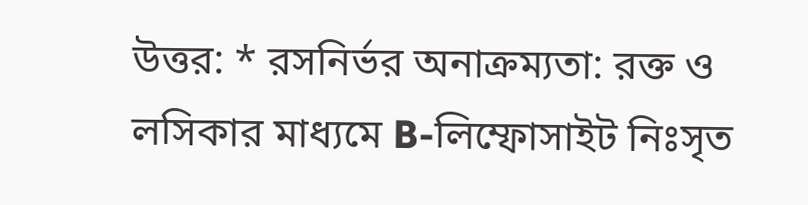উত্তর: * রসনির্ভর অনাক্রম্যতা: রক্ত ও লসিকার মাধ্যমে B-লিম্ফোসাইট নিঃসৃত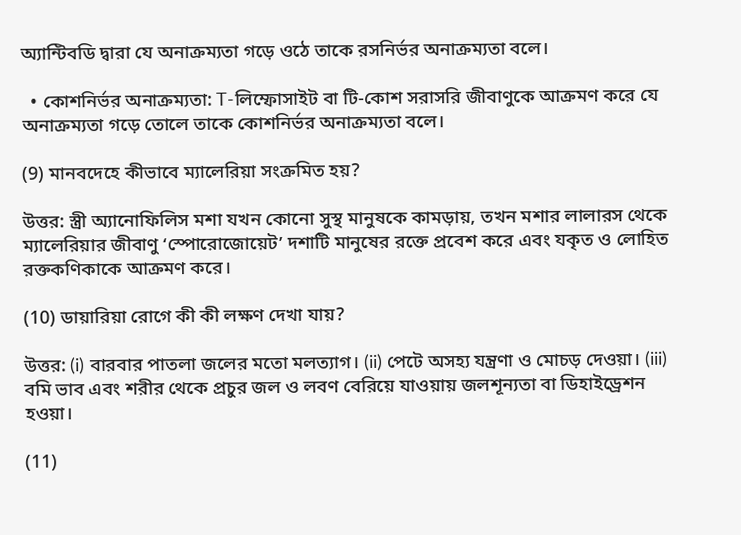অ্যান্টিবডি দ্বারা যে অনাক্রম্যতা গড়ে ওঠে তাকে রসনির্ভর অনাক্রম্যতা বলে।

  • কোশনির্ভর অনাক্রম্যতা: T-লিম্ফোসাইট বা টি-কোশ সরাসরি জীবাণুকে আক্রমণ করে যে অনাক্রম্যতা গড়ে তোলে তাকে কোশনির্ভর অনাক্রম্যতা বলে।

(9) মানবদেহে কীভাবে ম্যালেরিয়া সংক্রমিত হয়?

উত্তর: স্ত্রী অ্যানোফিলিস মশা যখন কোনো সুস্থ মানুষকে কামড়ায়, তখন মশার লালারস থেকে ম্যালেরিয়ার জীবাণু ‘স্পোরোজোয়েট’ দশাটি মানুষের রক্তে প্রবেশ করে এবং যকৃত ও লোহিত রক্তকণিকাকে আক্রমণ করে।

(10) ডায়ারিয়া রোগে কী কী লক্ষণ দেখা যায়?

উত্তর: (i) বারবার পাতলা জলের মতো মলত্যাগ। (ii) পেটে অসহ্য যন্ত্রণা ও মোচড় দেওয়া। (iii) বমি ভাব এবং শরীর থেকে প্রচুর জল ও লবণ বেরিয়ে যাওয়ায় জলশূন্যতা বা ডিহাইড্রেশন হওয়া।

(11)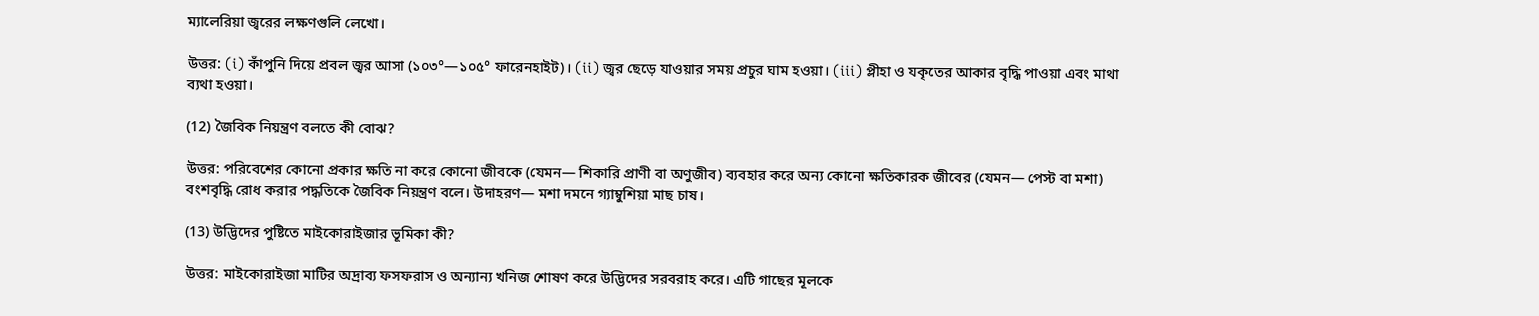ম্যালেরিয়া জ্বরের লক্ষণগুলি লেখো।

উত্তর: (i) কাঁপুনি দিয়ে প্রবল জ্বর আসা (১০৩°—১০৫° ফারেনহাইট)। (ii) জ্বর ছেড়ে যাওয়ার সময় প্রচুর ঘাম হওয়া। (iii) প্লীহা ও যকৃতের আকার বৃদ্ধি পাওয়া এবং মাথা ব্যথা হওয়া।

(12) জৈবিক নিয়ন্ত্রণ বলতে কী বোঝ?

উত্তর: পরিবেশের কোনো প্রকার ক্ষতি না করে কোনো জীবকে (যেমন— শিকারি প্রাণী বা অণুজীব) ব্যবহার করে অন্য কোনো ক্ষতিকারক জীবের (যেমন— পেস্ট বা মশা) বংশবৃদ্ধি রোধ করার পদ্ধতিকে জৈবিক নিয়ন্ত্রণ বলে। উদাহরণ— মশা দমনে গ্যাম্বুশিয়া মাছ চাষ।

(13) উদ্ভিদের পুষ্টিতে মাইকোরাইজার ভূমিকা কী?

উত্তর: মাইকোরাইজা মাটির অদ্রাব্য ফসফরাস ও অন্যান্য খনিজ শোষণ করে উদ্ভিদের সরবরাহ করে। এটি গাছের মূলকে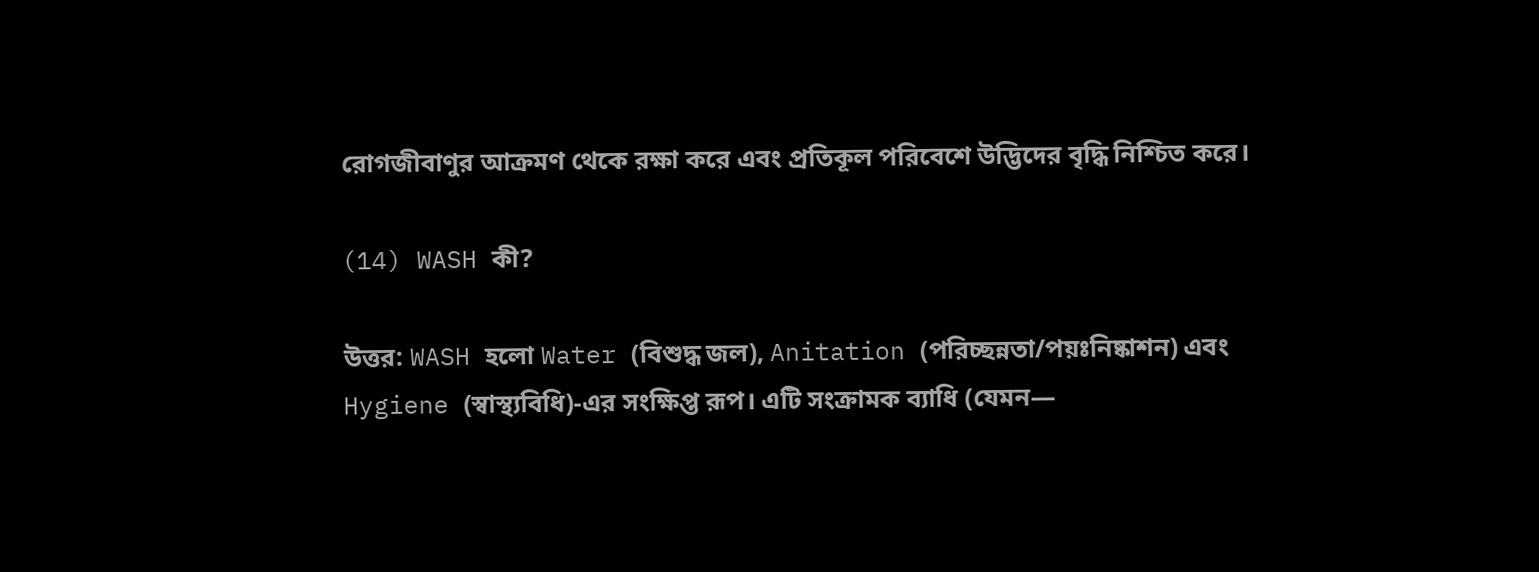রোগজীবাণুর আক্রমণ থেকে রক্ষা করে এবং প্রতিকূল পরিবেশে উদ্ভিদের বৃদ্ধি নিশ্চিত করে।

(14) WASH কী?

উত্তর: WASH হলো Water (বিশুদ্ধ জল), Anitation (পরিচ্ছন্নতা/পয়ঃনিষ্কাশন) এবং Hygiene (স্বাস্থ্যবিধি)-এর সংক্ষিপ্ত রূপ। এটি সংক্রামক ব্যাধি (যেমন—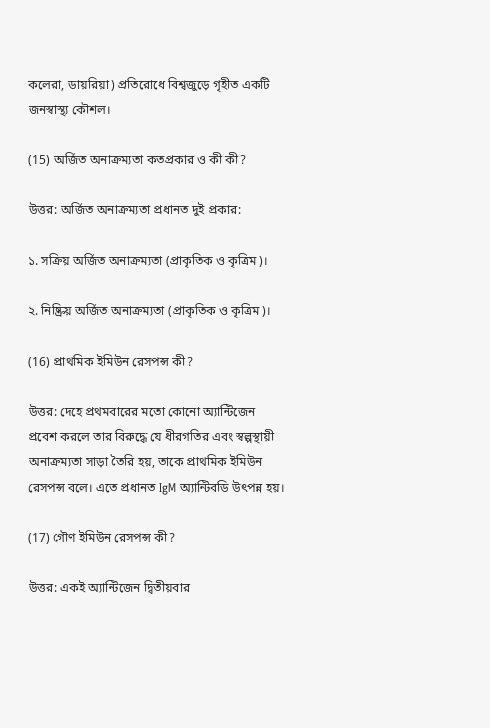কলেরা, ডায়রিয়া) প্রতিরোধে বিশ্বজুড়ে গৃহীত একটি জনস্বাস্থ্য কৌশল।

(15) অর্জিত অনাক্রম্যতা কতপ্রকার ও কী কী?

উত্তর: অর্জিত অনাক্রম্যতা প্রধানত দুই প্রকার:

১. সক্রিয় অর্জিত অনাক্রম্যতা (প্রাকৃতিক ও কৃত্রিম)।

২. নিষ্ক্রিয় অর্জিত অনাক্রম্যতা (প্রাকৃতিক ও কৃত্রিম)।

(16) প্রাথমিক ইমিউন রেসপন্স কী?

উত্তর: দেহে প্রথমবারের মতো কোনো অ্যান্টিজেন প্রবেশ করলে তার বিরুদ্ধে যে ধীরগতির এবং স্বল্পস্থায়ী অনাক্রম্যতা সাড়া তৈরি হয়, তাকে প্রাথমিক ইমিউন রেসপন্স বলে। এতে প্রধানত IgM অ্যান্টিবডি উৎপন্ন হয়।

(17) গৌণ ইমিউন রেসপন্স কী?

উত্তর: একই অ্যান্টিজেন দ্বিতীয়বার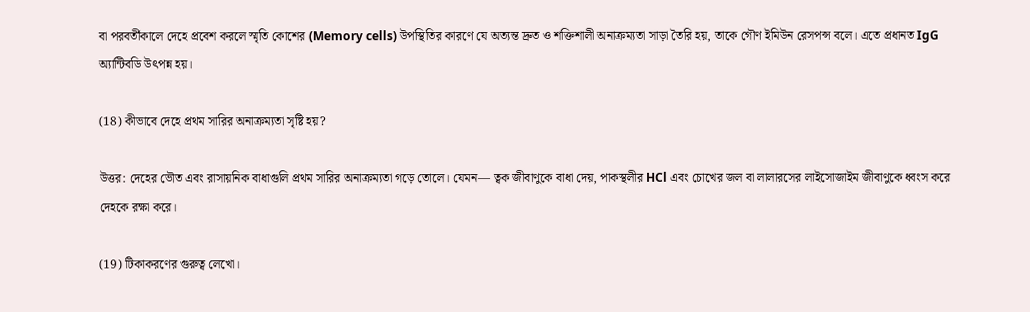বা পরবর্তীকালে দেহে প্রবেশ করলে স্মৃতি কোশের (Memory cells) উপস্থিতির কারণে যে অত্যন্ত দ্রুত ও শক্তিশালী অনাক্রম্যতা সাড়া তৈরি হয়, তাকে গৌণ ইমিউন রেসপন্স বলে। এতে প্রধানত IgG অ্যান্টিবডি উৎপন্ন হয়।

(18) কীভাবে দেহে প্রথম সারির অনাক্রম্যতা সৃষ্টি হয়?

উত্তর: দেহের ভৌত এবং রাসায়নিক বাধাগুলি প্রথম সারির অনাক্রম্যতা গড়ে তোলে। যেমন— ত্বক জীবাণুকে বাধা দেয়, পাকস্থলীর HCl এবং চোখের জল বা লালারসের লাইসোজাইম জীবাণুকে ধ্বংস করে দেহকে রক্ষা করে।

(19) টিকাকরণের গুরুত্ব লেখো।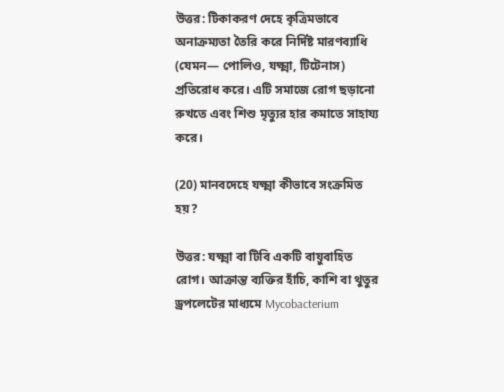উত্তর: টিকাকরণ দেহে কৃত্রিমভাবে অনাক্রম্যতা তৈরি করে নির্দিষ্ট মারণব্যাধি (যেমন— পোলিও, যক্ষ্মা, টিটেনাস) প্রতিরোধ করে। এটি সমাজে রোগ ছড়ানো রুখতে এবং শিশু মৃত্যুর হার কমাতে সাহায্য করে।

(20) মানবদেহে যক্ষ্মা কীভাবে সংক্রমিত হয়?

উত্তর: যক্ষ্মা বা টিবি একটি বায়ুবাহিত রোগ। আক্রান্ত ব্যক্তির হাঁচি, কাশি বা থুতুর ড্রপলেটের মাধ্যমে Mycobacterium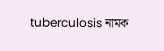tuberculosis নামক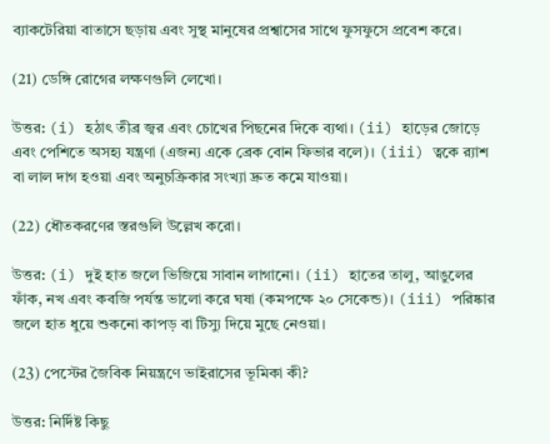ব্যাকটেরিয়া বাতাসে ছড়ায় এবং সুস্থ মানুষের প্রশ্বাসের সাথে ফুসফুসে প্রবেশ করে।

(21) ডেঙ্গি রোগের লক্ষণগুলি লেখো।

উত্তর: (i) হঠাৎ তীব্র জ্বর এবং চোখের পিছনের দিকে ব্যথা। (ii) হাড়ের জোড়ে এবং পেশিতে অসহ্য যন্ত্রণা (এজন্য একে ব্রেক বোন ফিভার বলে)। (iii) ত্বকে র‍্যাশ বা লাল দাগ হওয়া এবং অনুচক্রিকার সংখ্যা দ্রুত কমে যাওয়া।

(22) ধৌতকরণের স্তরগুলি উল্লেখ করো।

উত্তর: (i) দুই হাত জলে ভিজিয়ে সাবান লাগানো। (ii) হাতের তালু, আঙুলের ফাঁক, নখ এবং কবজি পর্যন্ত ভালো করে ঘষা (কমপক্ষে ২০ সেকেন্ড)। (iii) পরিষ্কার জলে হাত ধুয়ে শুকনো কাপড় বা টিস্যু দিয়ে মুছে নেওয়া।

(23) পেস্টের জৈবিক নিয়ন্ত্রণে ভাইরাসের ভূমিকা কী?

উত্তর: নির্দিষ্ট কিছু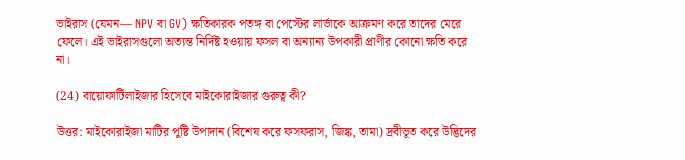ভাইরাস (যেমন— NPV বা GV) ক্ষতিকারক পতঙ্গ বা পেস্টের লার্ভাকে আক্রমণ করে তাদের মেরে ফেলে। এই ভাইরাসগুলো অত্যন্ত নির্দিষ্ট হওয়ায় ফসল বা অন্যান্য উপকারী প্রাণীর কোনো ক্ষতি করে না।

(24) বায়োফার্টিলাইজার হিসেবে মাইকোরাইজার গুরুত্ব কী?

উত্তর: মাইকোরাইজা মাটির পুষ্টি উপাদান (বিশেষ করে ফসফরাস, জিঙ্ক, তামা) দ্রবীভূত করে উদ্ভিদের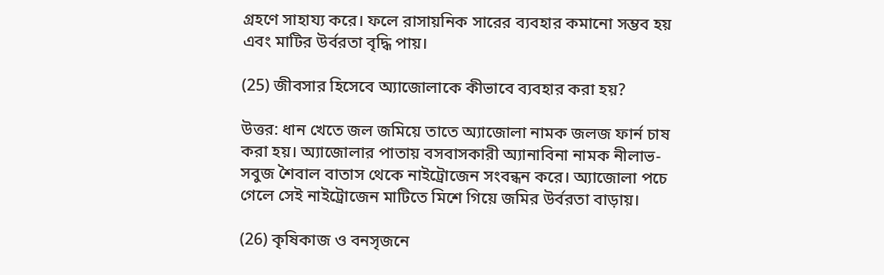গ্রহণে সাহায্য করে। ফলে রাসায়নিক সারের ব্যবহার কমানো সম্ভব হয় এবং মাটির উর্বরতা বৃদ্ধি পায়।

(25) জীবসার হিসেবে অ্যাজোলাকে কীভাবে ব্যবহার করা হয়?

উত্তর: ধান খেতে জল জমিয়ে তাতে অ্যাজোলা নামক জলজ ফার্ন চাষ করা হয়। অ্যাজোলার পাতায় বসবাসকারী অ্যানাবিনা নামক নীলাভ-সবুজ শৈবাল বাতাস থেকে নাইট্রোজেন সংবন্ধন করে। অ্যাজোলা পচে গেলে সেই নাইট্রোজেন মাটিতে মিশে গিয়ে জমির উর্বরতা বাড়ায়।

(26) কৃষিকাজ ও বনসৃজনে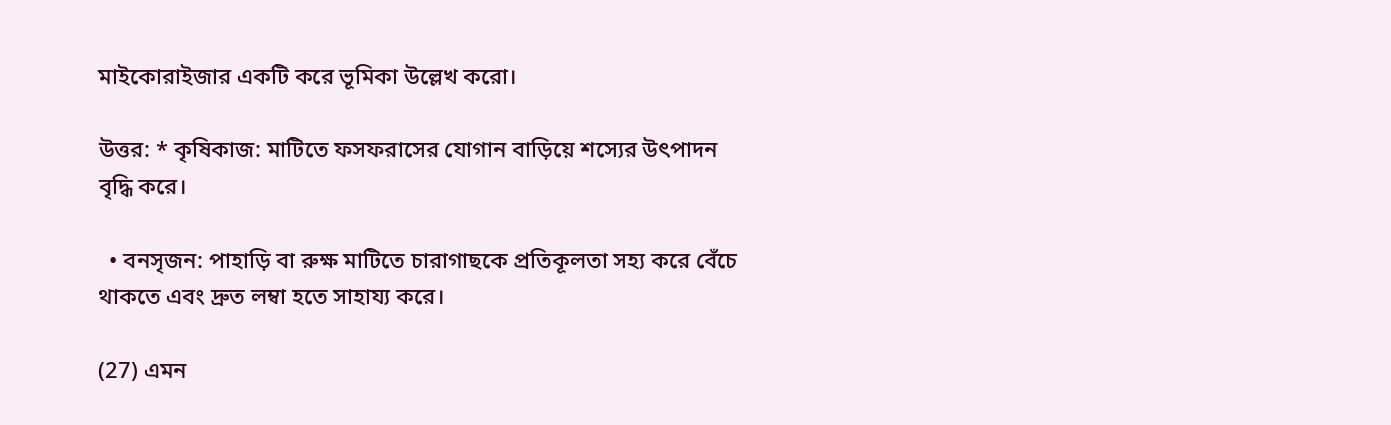মাইকোরাইজার একটি করে ভূমিকা উল্লেখ করো।

উত্তর: * কৃষিকাজ: মাটিতে ফসফরাসের যোগান বাড়িয়ে শস্যের উৎপাদন বৃদ্ধি করে।

  • বনসৃজন: পাহাড়ি বা রুক্ষ মাটিতে চারাগাছকে প্রতিকূলতা সহ্য করে বেঁচে থাকতে এবং দ্রুত লম্বা হতে সাহায্য করে।

(27) এমন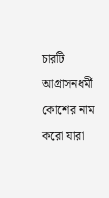চারটি আগ্রাসনধর্মী কোশের নাম করো যারা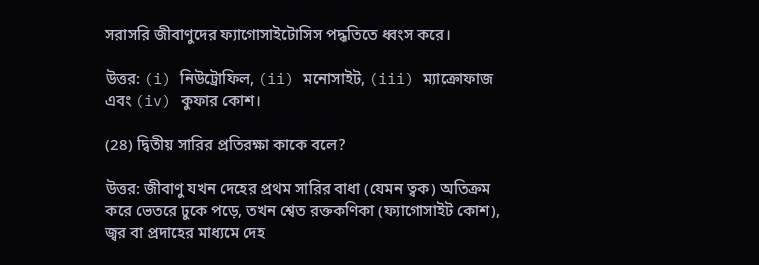সরাসরি জীবাণুদের ফ্যাগোসাইটোসিস পদ্ধতিতে ধ্বংস করে।

উত্তর: (i) নিউট্রোফিল, (ii) মনোসাইট, (iii) ম্যাক্রোফাজ এবং (iv) কুফার কোশ।

(28) দ্বিতীয় সারির প্রতিরক্ষা কাকে বলে?

উত্তর: জীবাণু যখন দেহের প্রথম সারির বাধা (যেমন ত্বক) অতিক্রম করে ভেতরে ঢুকে পড়ে, তখন শ্বেত রক্তকণিকা (ফ্যাগোসাইট কোশ), জ্বর বা প্রদাহের মাধ্যমে দেহ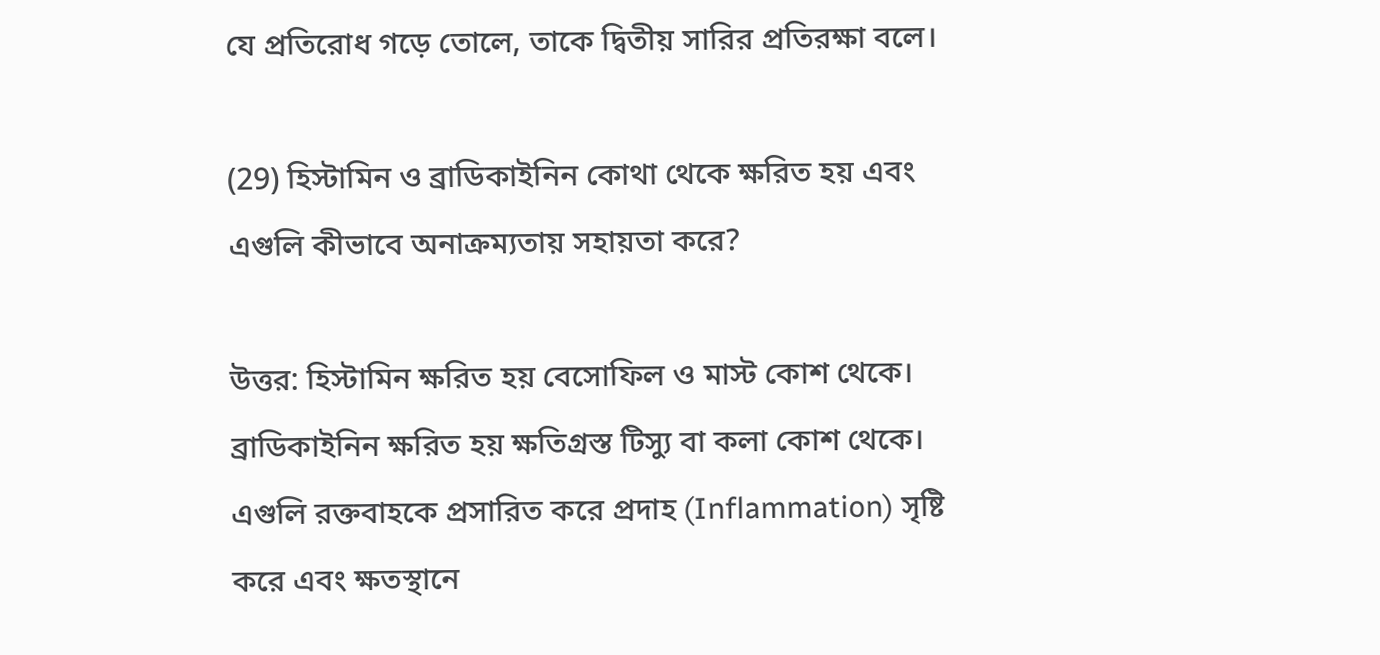যে প্রতিরোধ গড়ে তোলে, তাকে দ্বিতীয় সারির প্রতিরক্ষা বলে।

(29) হিস্টামিন ও ব্রাডিকাইনিন কোথা থেকে ক্ষরিত হয় এবং এগুলি কীভাবে অনাক্রম্যতায় সহায়তা করে?

উত্তর: হিস্টামিন ক্ষরিত হয় বেসোফিল ও মাস্ট কোশ থেকে। ব্রাডিকাইনিন ক্ষরিত হয় ক্ষতিগ্রস্ত টিস্যু বা কলা কোশ থেকে। এগুলি রক্তবাহকে প্রসারিত করে প্রদাহ (Inflammation) সৃষ্টি করে এবং ক্ষতস্থানে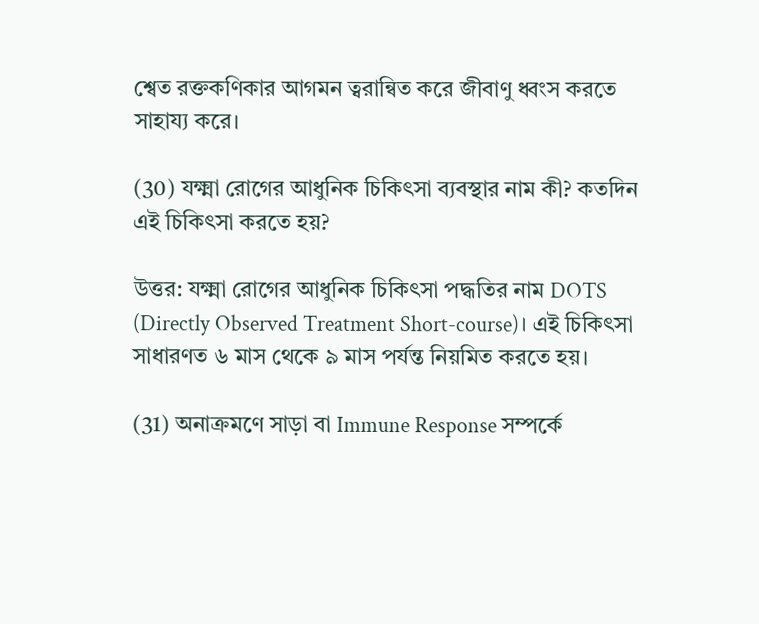শ্বেত রক্তকণিকার আগমন ত্বরান্বিত করে জীবাণু ধ্বংস করতে সাহায্য করে।

(30) যক্ষ্মা রোগের আধুনিক চিকিৎসা ব্যবস্থার নাম কী? কতদিন এই চিকিৎসা করতে হয়?

উত্তর: যক্ষ্মা রোগের আধুনিক চিকিৎসা পদ্ধতির নাম DOTS (Directly Observed Treatment Short-course)। এই চিকিৎসা সাধারণত ৬ মাস থেকে ৯ মাস পর্যন্ত নিয়মিত করতে হয়।

(31) অনাক্রমণে সাড়া বা Immune Response সম্পর্কে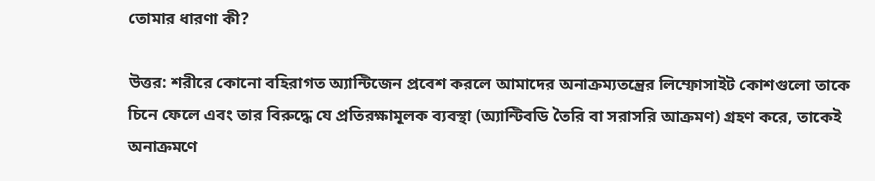তোমার ধারণা কী?

উত্তর: শরীরে কোনো বহিরাগত অ্যান্টিজেন প্রবেশ করলে আমাদের অনাক্রম্যতন্ত্রের লিম্ফোসাইট কোশগুলো তাকে চিনে ফেলে এবং তার বিরুদ্ধে যে প্রতিরক্ষামূলক ব্যবস্থা (অ্যান্টিবডি তৈরি বা সরাসরি আক্রমণ) গ্রহণ করে, তাকেই অনাক্রমণে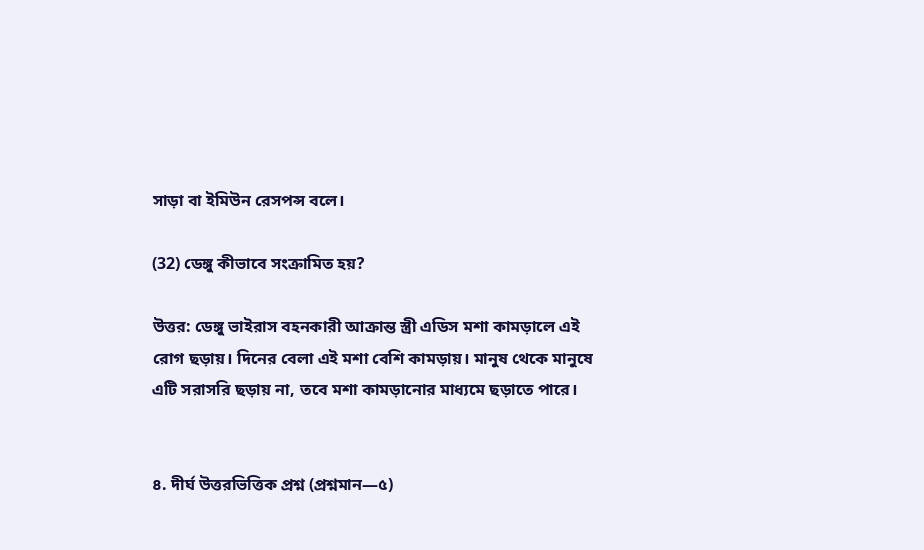সাড়া বা ইমিউন রেসপন্স বলে।

(32) ডেঙ্গু কীভাবে সংক্রামিত হয়?

উত্তর: ডেঙ্গু ভাইরাস বহনকারী আক্রান্ত স্ত্রী এডিস মশা কামড়ালে এই রোগ ছড়ায়। দিনের বেলা এই মশা বেশি কামড়ায়। মানুষ থেকে মানুষে এটি সরাসরি ছড়ায় না, তবে মশা কামড়ানোর মাধ্যমে ছড়াতে পারে।


৪. দীর্ঘ উত্তরভিত্তিক প্রশ্ন (প্রশ্নমান—৫)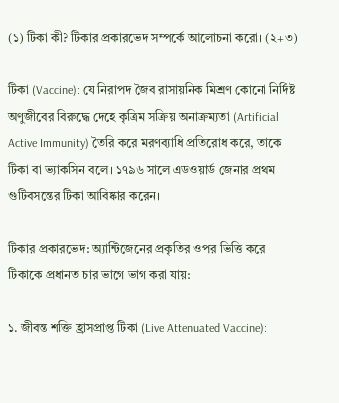(১) টিকা কী? টিকার প্রকারভেদ সম্পর্কে আলোচনা করো। (২+৩)

টিকা (Vaccine): যে নিরাপদ জৈব রাসায়নিক মিশ্রণ কোনো নির্দিষ্ট অণুজীবের বিরুদ্ধে দেহে কৃত্রিম সক্রিয় অনাক্রম্যতা (Artificial Active Immunity) তৈরি করে মরণব্যাধি প্রতিরোধ করে, তাকে টিকা বা ভ্যাকসিন বলে। ১৭৯৬ সালে এডওয়ার্ড জেনার প্রথম গুটিবসন্তের টিকা আবিষ্কার করেন।

টিকার প্রকারভেদ: অ্যান্টিজেনের প্রকৃতির ওপর ভিত্তি করে টিকাকে প্রধানত চার ভাগে ভাগ করা যায়:

১. জীবন্ত শক্তি হ্রাসপ্রাপ্ত টিকা (Live Attenuated Vaccine):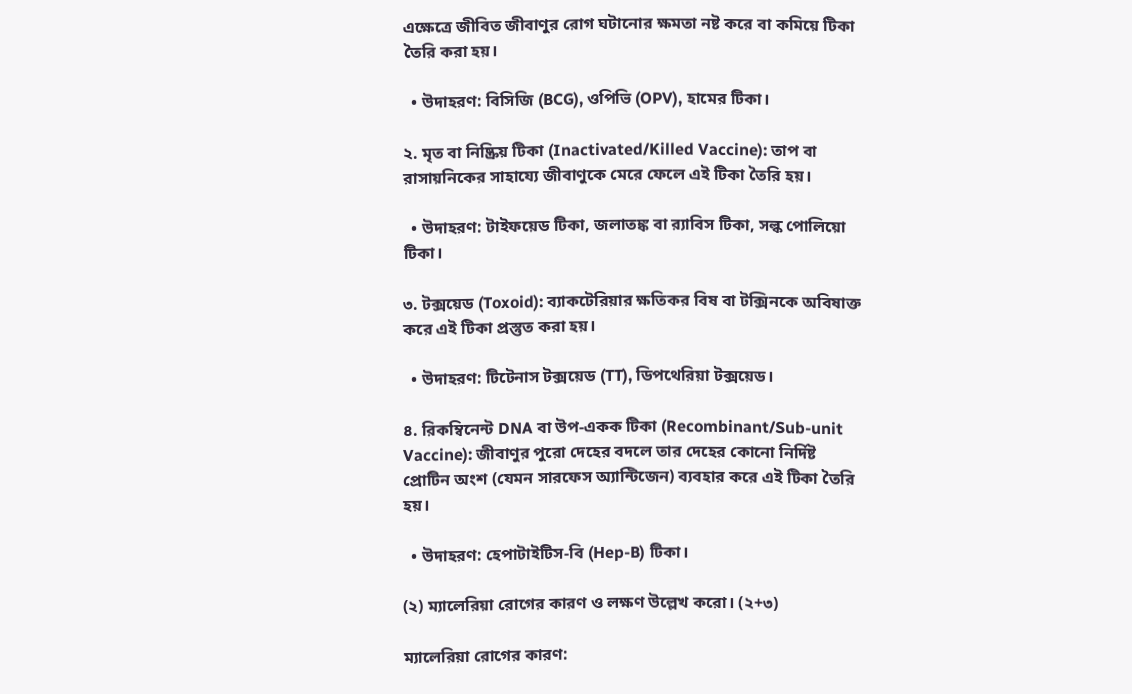এক্ষেত্রে জীবিত জীবাণুর রোগ ঘটানোর ক্ষমতা নষ্ট করে বা কমিয়ে টিকা তৈরি করা হয়।

  • উদাহরণ: বিসিজি (BCG), ওপিভি (OPV), হামের টিকা।

২. মৃত বা নিষ্ক্রিয় টিকা (Inactivated/Killed Vaccine): তাপ বা রাসায়নিকের সাহায্যে জীবাণুকে মেরে ফেলে এই টিকা তৈরি হয়।

  • উদাহরণ: টাইফয়েড টিকা, জলাতঙ্ক বা র‍্যাবিস টিকা, সল্ক পোলিয়ো টিকা।

৩. টক্সয়েড (Toxoid): ব্যাকটেরিয়ার ক্ষতিকর বিষ বা টক্সিনকে অবিষাক্ত করে এই টিকা প্রস্তুত করা হয়।

  • উদাহরণ: টিটেনাস টক্সয়েড (TT), ডিপথেরিয়া টক্সয়েড।

৪. রিকম্বিনেন্ট DNA বা উপ-একক টিকা (Recombinant/Sub-unit Vaccine): জীবাণুর পুরো দেহের বদলে তার দেহের কোনো নির্দিষ্ট প্রোটিন অংশ (যেমন সারফেস অ্যান্টিজেন) ব্যবহার করে এই টিকা তৈরি হয়।

  • উদাহরণ: হেপাটাইটিস-বি (Hep-B) টিকা।

(২) ম্যালেরিয়া রোগের কারণ ও লক্ষণ উল্লেখ করো। (২+৩)

ম্যালেরিয়া রোগের কারণ: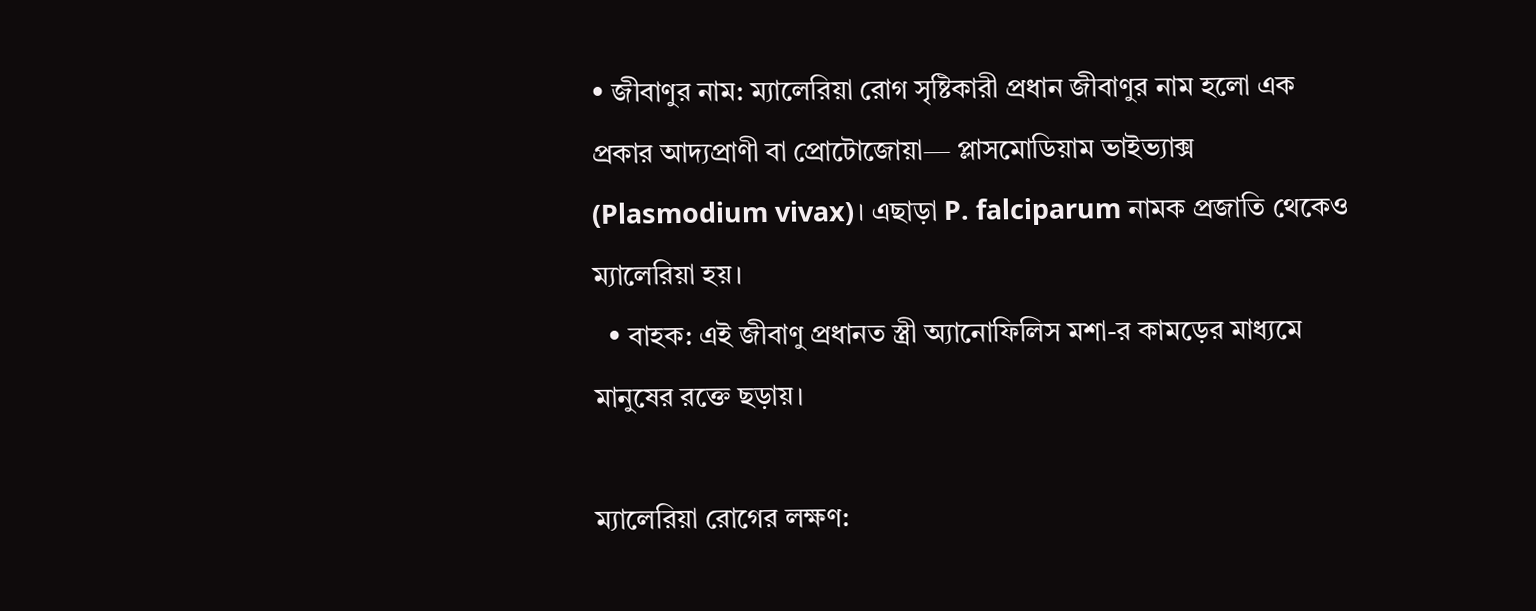• জীবাণুর নাম: ম্যালেরিয়া রোগ সৃষ্টিকারী প্রধান জীবাণুর নাম হলো এক প্রকার আদ্যপ্রাণী বা প্রোটোজোয়া— প্লাসমোডিয়াম ভাইভ্যাক্স (Plasmodium vivax)। এছাড়া P. falciparum নামক প্রজাতি থেকেও ম্যালেরিয়া হয়।
  • বাহক: এই জীবাণু প্রধানত স্ত্রী অ্যানোফিলিস মশা-র কামড়ের মাধ্যমে মানুষের রক্তে ছড়ায়।

ম্যালেরিয়া রোগের লক্ষণ: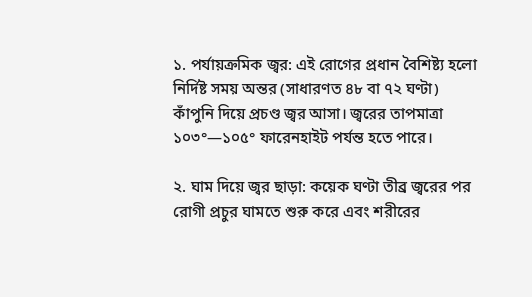১. পর্যায়ক্রমিক জ্বর: এই রোগের প্রধান বৈশিষ্ট্য হলো নির্দিষ্ট সময় অন্তর (সাধারণত ৪৮ বা ৭২ ঘণ্টা) কাঁপুনি দিয়ে প্রচণ্ড জ্বর আসা। জ্বরের তাপমাত্রা ১০৩°—১০৫° ফারেনহাইট পর্যন্ত হতে পারে।

২. ঘাম দিয়ে জ্বর ছাড়া: কয়েক ঘণ্টা তীব্র জ্বরের পর রোগী প্রচুর ঘামতে শুরু করে এবং শরীরের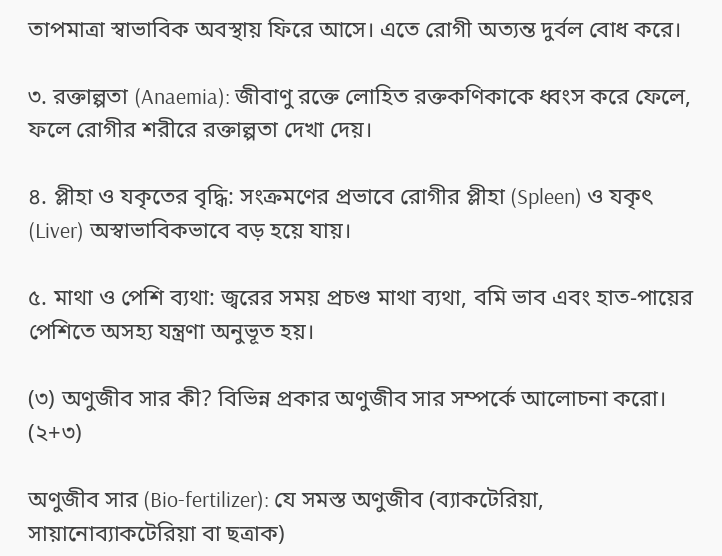তাপমাত্রা স্বাভাবিক অবস্থায় ফিরে আসে। এতে রোগী অত্যন্ত দুর্বল বোধ করে।

৩. রক্তাল্পতা (Anaemia): জীবাণু রক্তে লোহিত রক্তকণিকাকে ধ্বংস করে ফেলে, ফলে রোগীর শরীরে রক্তাল্পতা দেখা দেয়।

৪. প্লীহা ও যকৃতের বৃদ্ধি: সংক্রমণের প্রভাবে রোগীর প্লীহা (Spleen) ও যকৃৎ (Liver) অস্বাভাবিকভাবে বড় হয়ে যায়।

৫. মাথা ও পেশি ব্যথা: জ্বরের সময় প্রচণ্ড মাথা ব্যথা, বমি ভাব এবং হাত-পায়ের পেশিতে অসহ্য যন্ত্রণা অনুভূত হয়।

(৩) অণুজীব সার কী? বিভিন্ন প্রকার অণুজীব সার সম্পর্কে আলোচনা করো। (২+৩)

অণুজীব সার (Bio-fertilizer): যে সমস্ত অণুজীব (ব্যাকটেরিয়া, সায়ানোব্যাকটেরিয়া বা ছত্রাক)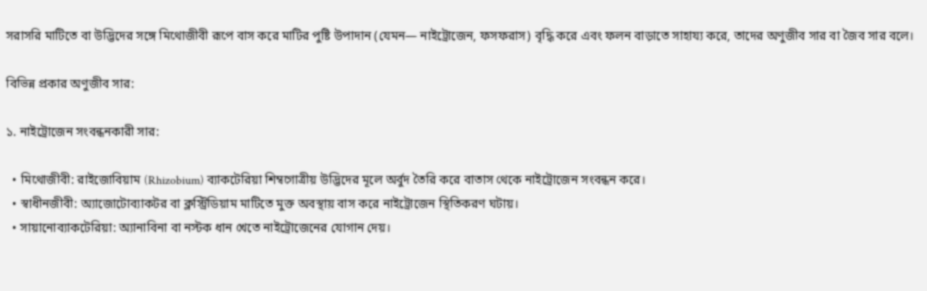সরাসরি মাটিতে বা উদ্ভিদের সঙ্গে মিথোজীবী রূপে বাস করে মাটির পুষ্টি উপাদান (যেমন— নাইট্রোজেন, ফসফরাস) বৃদ্ধি করে এবং ফলন বাড়াতে সাহায্য করে, তাদের অণুজীব সার বা জৈব সার বলে।

বিভিন্ন প্রকার অণুজীব সার:

১. নাইট্রোজেন সংবন্ধনকারী সার:

  • মিথোজীবী: রাইজোবিয়াম (Rhizobium) ব্যাকটেরিয়া শিম্বগোত্রীয় উদ্ভিদের মূলে অর্বুদ তৈরি করে বাতাস থেকে নাইট্রোজেন সংবন্ধন করে।
  • স্বাধীনজীবী: অ্যাজোটোব্যাকটর বা ক্লস্ট্রিডিয়াম মাটিতে মুক্ত অবস্থায় বাস করে নাইট্রোজেন স্থিতিকরণ ঘটায়।
  • সায়ানোব্যাকটেরিয়া: অ্যানাবিনা বা নস্টক ধান খেতে নাইট্রোজেনের যোগান দেয়।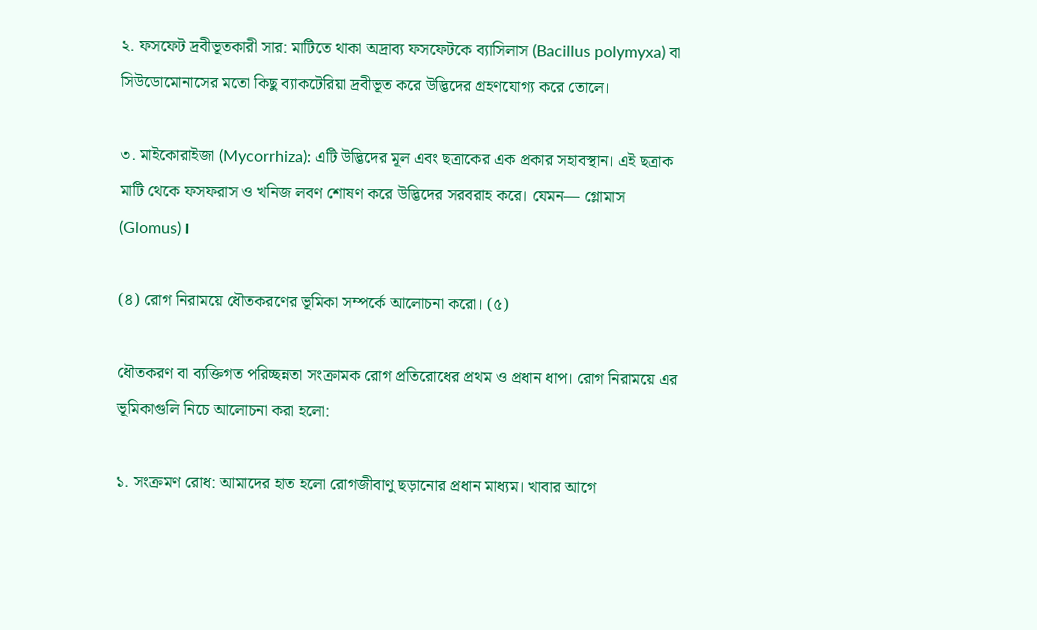২. ফসফেট দ্রবীভূতকারী সার: মাটিতে থাকা অদ্রাব্য ফসফেটকে ব্যাসিলাস (Bacillus polymyxa) বা সিউডোমোনাসের মতো কিছু ব্যাকটেরিয়া দ্রবীভূত করে উদ্ভিদের গ্রহণযোগ্য করে তোলে।

৩. মাইকোরাইজা (Mycorrhiza): এটি উদ্ভিদের মূল এবং ছত্রাকের এক প্রকার সহাবস্থান। এই ছত্রাক মাটি থেকে ফসফরাস ও খনিজ লবণ শোষণ করে উদ্ভিদের সরবরাহ করে। যেমন— গ্লোমাস (Glomus)।

(৪) রোগ নিরাময়ে ধৌতকরণের ভূমিকা সম্পর্কে আলোচনা করো। (৫)

ধৌতকরণ বা ব্যক্তিগত পরিচ্ছন্নতা সংক্রামক রোগ প্রতিরোধের প্রথম ও প্রধান ধাপ। রোগ নিরাময়ে এর ভূমিকাগুলি নিচে আলোচনা করা হলো:

১. সংক্রমণ রোধ: আমাদের হাত হলো রোগজীবাণু ছড়ানোর প্রধান মাধ্যম। খাবার আগে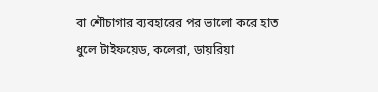বা শৌচাগার ব্যবহারের পর ভালো করে হাত ধুলে টাইফয়েড, কলেরা, ডায়রিয়া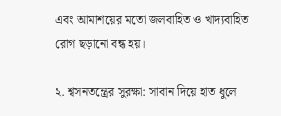এবং আমাশয়ের মতো জলবাহিত ও খাদ্যবাহিত রোগ ছড়ানো বন্ধ হয়।

২. শ্বসনতন্ত্রের সুরক্ষা: সাবান দিয়ে হাত ধুলে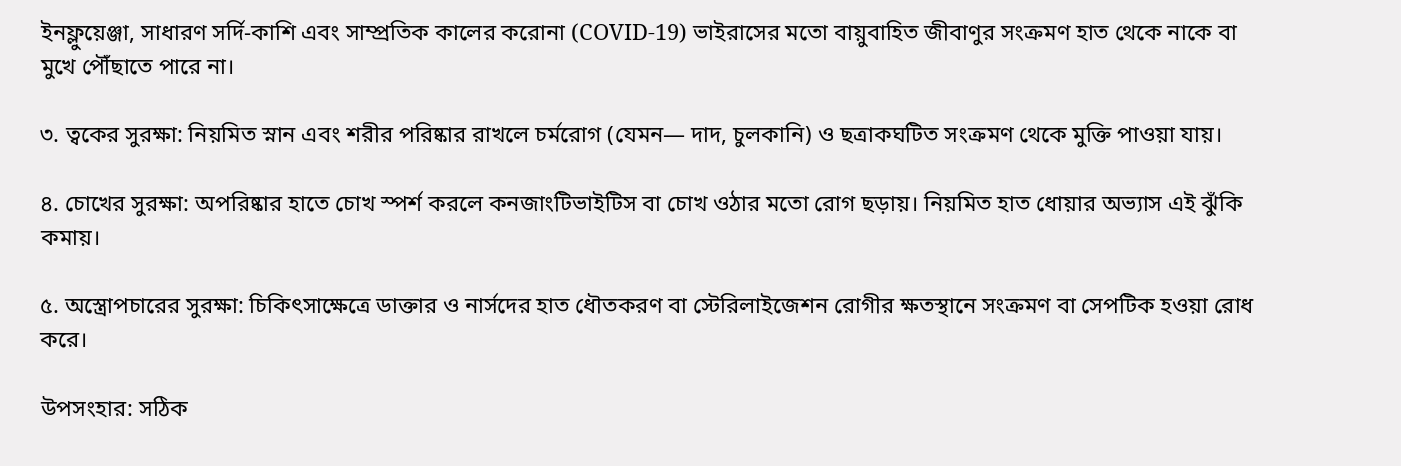ইনফ্লুয়েঞ্জা, সাধারণ সর্দি-কাশি এবং সাম্প্রতিক কালের করোনা (COVID-19) ভাইরাসের মতো বায়ুবাহিত জীবাণুর সংক্রমণ হাত থেকে নাকে বা মুখে পৌঁছাতে পারে না।

৩. ত্বকের সুরক্ষা: নিয়মিত স্নান এবং শরীর পরিষ্কার রাখলে চর্মরোগ (যেমন— দাদ, চুলকানি) ও ছত্রাকঘটিত সংক্রমণ থেকে মুক্তি পাওয়া যায়।

৪. চোখের সুরক্ষা: অপরিষ্কার হাতে চোখ স্পর্শ করলে কনজাংটিভাইটিস বা চোখ ওঠার মতো রোগ ছড়ায়। নিয়মিত হাত ধোয়ার অভ্যাস এই ঝুঁকি কমায়।

৫. অস্ত্রোপচারের সুরক্ষা: চিকিৎসাক্ষেত্রে ডাক্তার ও নার্সদের হাত ধৌতকরণ বা স্টেরিলাইজেশন রোগীর ক্ষতস্থানে সংক্রমণ বা সেপটিক হওয়া রোধ করে।

উপসংহার: সঠিক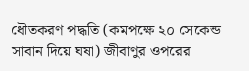ধৌতকরণ পদ্ধতি (কমপক্ষে ২০ সেকেন্ড সাবান দিয়ে ঘষা) জীবাণুর ওপরের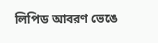লিপিড আবরণ ভেঙে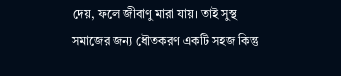দেয়, ফলে জীবাণু মারা যায়। তাই সুস্থ সমাজের জন্য ধৌতকরণ একটি সহজ কিন্তু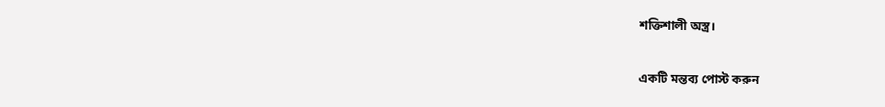শক্তিশালী অস্ত্র।

একটি মন্তব্য পোস্ট করুন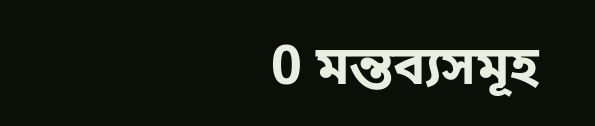0 মন্তব্যসমূহ